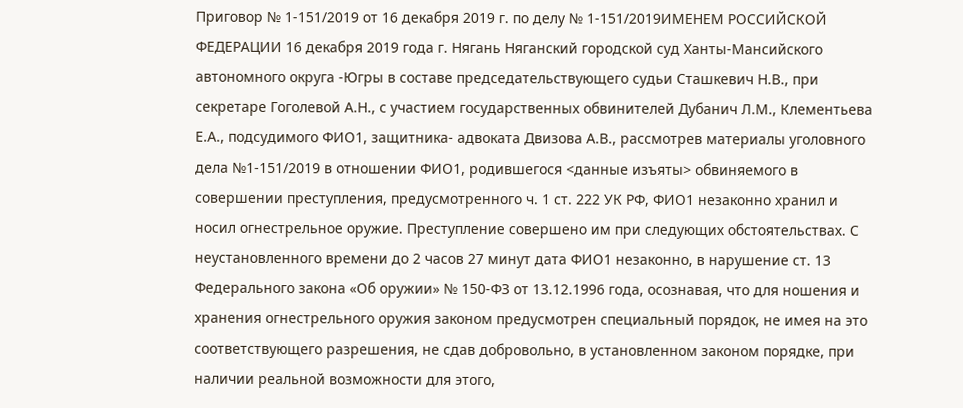Приговор № 1-151/2019 от 16 декабря 2019 г. по делу № 1-151/2019ИМЕНЕМ РОССИЙСКОЙ ФЕДЕРАЦИИ 16 декабря 2019 года г. Нягань Няганский городской суд Ханты-Мансийского автономного округа -Югры в составе председательствующего судьи Сташкевич Н.В., при секретаре Гоголевой А.Н., с участием государственных обвинителей Дубанич Л.М., Клементьева Е.А., подсудимого ФИО1, защитника- адвоката Двизова А.В., рассмотрев материалы уголовного дела №1-151/2019 в отношении ФИО1, родившегося <данные изъяты> обвиняемого в совершении преступления, предусмотренного ч. 1 ст. 222 УК РФ, ФИО1 незаконно хранил и носил огнестрельное оружие. Преступление совершено им при следующих обстоятельствах. С неустановленного времени до 2 часов 27 минут дата ФИО1 незаконно, в нарушение ст. 13 Федерального закона «Об оружии» № 150-ФЗ от 13.12.1996 года, осознавая, что для ношения и хранения огнестрельного оружия законом предусмотрен специальный порядок, не имея на это соответствующего разрешения, не сдав добровольно, в установленном законом порядке, при наличии реальной возможности для этого,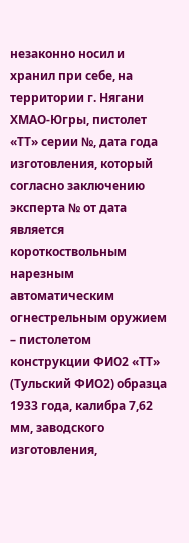незаконно носил и хранил при себе, на территории г. Нягани ХМАО-Югры, пистолет «ТТ» серии №, дата года изготовления, который согласно заключению эксперта № от дата является короткоствольным нарезным автоматическим огнестрельным оружием – пистолетом конструкции ФИО2 «ТТ» (Тульский ФИО2) образца 1933 года, калибра 7,62 мм, заводского изготовления,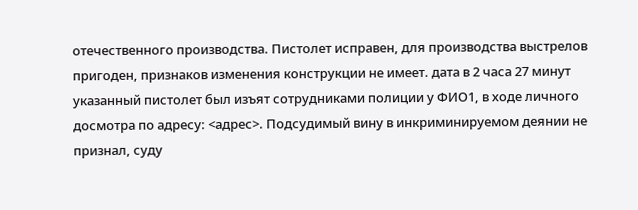отечественного производства. Пистолет исправен, для производства выстрелов пригоден, признаков изменения конструкции не имеет. дата в 2 часа 27 минут указанный пистолет был изъят сотрудниками полиции у ФИО1, в ходе личного досмотра по адресу: <адрес>. Подсудимый вину в инкриминируемом деянии не признал, суду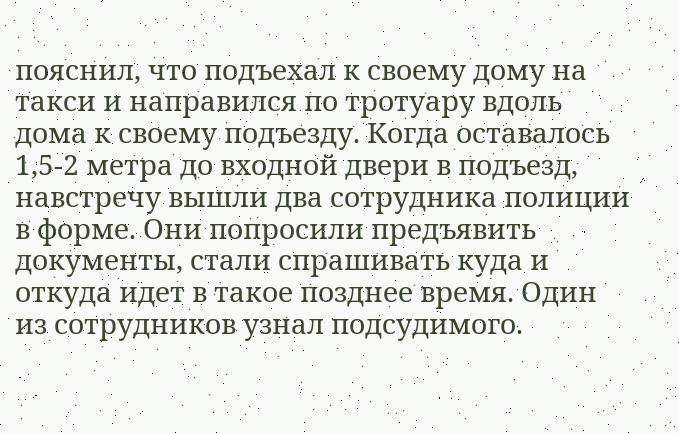пояснил, что подъехал к своему дому на такси и направился по тротуару вдоль дома к своему подъезду. Когда оставалось 1,5-2 метра до входной двери в подъезд, навстречу вышли два сотрудника полиции в форме. Они попросили предъявить документы, стали спрашивать куда и откуда идет в такое позднее время. Один из сотрудников узнал подсудимого.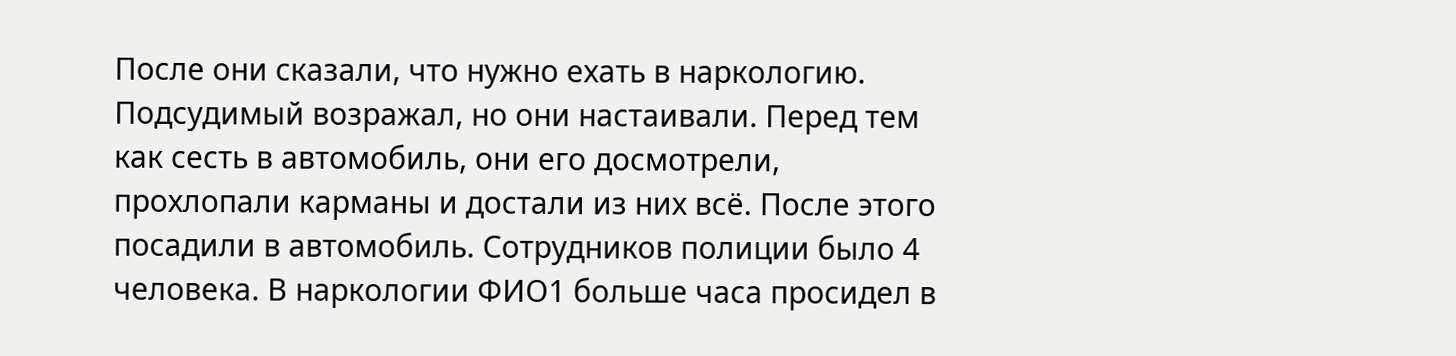После они сказали, что нужно ехать в наркологию. Подсудимый возражал, но они настаивали. Перед тем как сесть в автомобиль, они его досмотрели, прохлопали карманы и достали из них всё. После этого посадили в автомобиль. Сотрудников полиции было 4 человека. В наркологии ФИО1 больше часа просидел в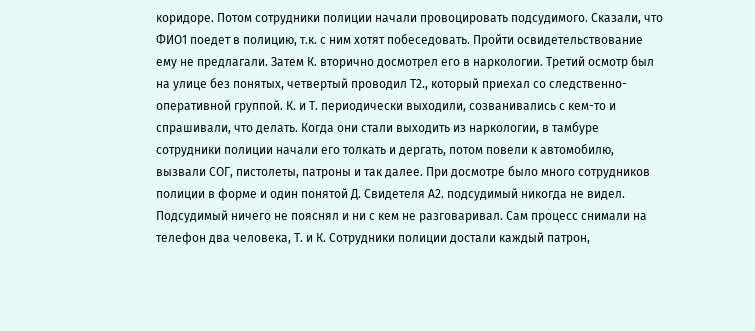коридоре. Потом сотрудники полиции начали провоцировать подсудимого. Сказали, что ФИО1 поедет в полицию, т.к. с ним хотят побеседовать. Пройти освидетельствование ему не предлагали. Затем К. вторично досмотрел его в наркологии. Третий осмотр был на улице без понятых, четвертый проводил Т2., который приехал со следственно-оперативной группой. К. и Т. периодически выходили, созванивались с кем-то и спрашивали, что делать. Когда они стали выходить из наркологии, в тамбуре сотрудники полиции начали его толкать и дергать, потом повели к автомобилю, вызвали СОГ, пистолеты, патроны и так далее. При досмотре было много сотрудников полиции в форме и один понятой Д. Свидетеля А2. подсудимый никогда не видел. Подсудимый ничего не пояснял и ни с кем не разговаривал. Сам процесс снимали на телефон два человека, Т. и К. Сотрудники полиции достали каждый патрон,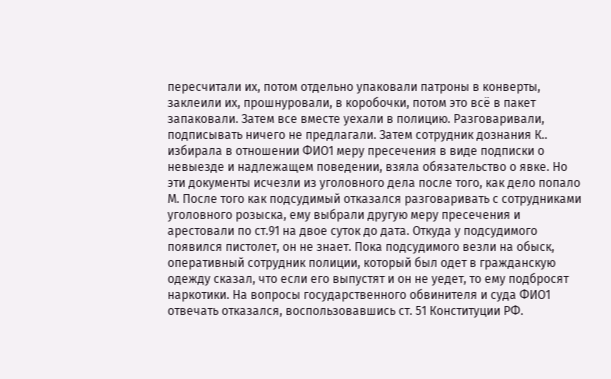пересчитали их, потом отдельно упаковали патроны в конверты, заклеили их, прошнуровали, в коробочки, потом это всё в пакет запаковали. Затем все вместе уехали в полицию. Разговаривали, подписывать ничего не предлагали. Затем сотрудник дознания К.. избирала в отношении ФИО1 меру пресечения в виде подписки о невыезде и надлежащем поведении, взяла обязательство о явке. Но эти документы исчезли из уголовного дела после того, как дело попало М. После того как подсудимый отказался разговаривать с сотрудниками уголовного розыска, ему выбрали другую меру пресечения и арестовали по ст.91 на двое суток до дата. Откуда у подсудимого появился пистолет, он не знает. Пока подсудимого везли на обыск, оперативный сотрудник полиции, который был одет в гражданскую одежду сказал, что если его выпустят и он не уедет, то ему подбросят наркотики. На вопросы государственного обвинителя и суда ФИО1 отвечать отказался, воспользовавшись ст. 51 Конституции РФ.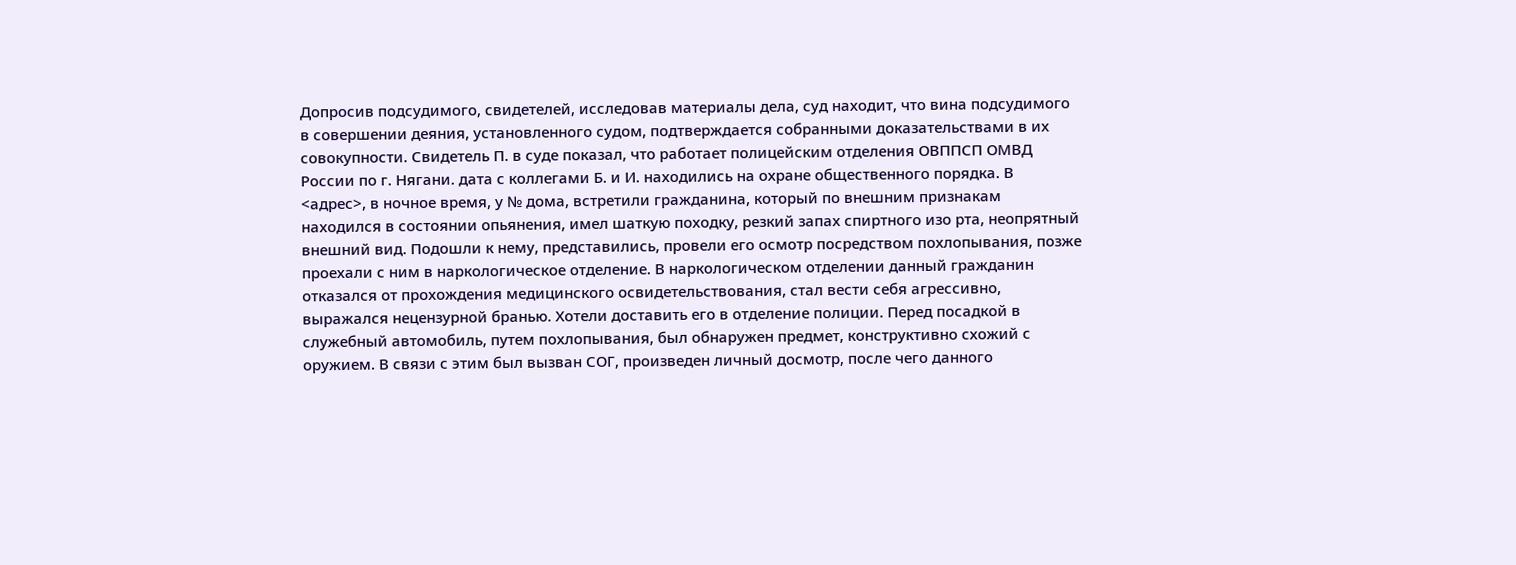Допросив подсудимого, свидетелей, исследовав материалы дела, суд находит, что вина подсудимого в совершении деяния, установленного судом, подтверждается собранными доказательствами в их совокупности. Свидетель П. в суде показал, что работает полицейским отделения ОВППСП ОМВД России по г. Нягани. дата с коллегами Б. и И. находились на охране общественного порядка. В <адрес>, в ночное время, у № дома, встретили гражданина, который по внешним признакам находился в состоянии опьянения, имел шаткую походку, резкий запах спиртного изо рта, неопрятный внешний вид. Подошли к нему, представились, провели его осмотр посредством похлопывания, позже проехали с ним в наркологическое отделение. В наркологическом отделении данный гражданин отказался от прохождения медицинского освидетельствования, стал вести себя агрессивно, выражался нецензурной бранью. Хотели доставить его в отделение полиции. Перед посадкой в служебный автомобиль, путем похлопывания, был обнаружен предмет, конструктивно схожий с оружием. В связи с этим был вызван СОГ, произведен личный досмотр, после чего данного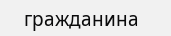гражданина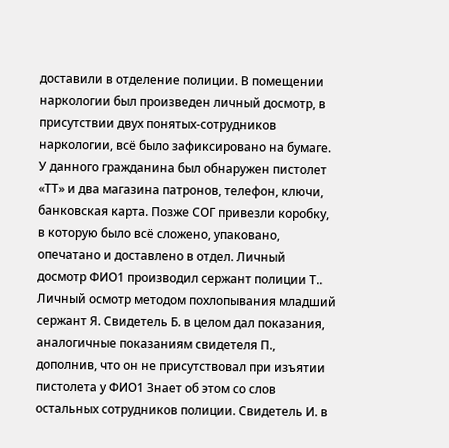доставили в отделение полиции. В помещении наркологии был произведен личный досмотр, в присутствии двух понятых-сотрудников наркологии, всё было зафиксировано на бумаге. У данного гражданина был обнаружен пистолет «ТТ» и два магазина патронов, телефон, ключи, банковская карта. Позже СОГ привезли коробку, в которую было всё сложено, упаковано, опечатано и доставлено в отдел. Личный досмотр ФИО1 производил сержант полиции Т.. Личный осмотр методом похлопывания младший сержант Я. Свидетель Б. в целом дал показания, аналогичные показаниям свидетеля П., дополнив, что он не присутствовал при изъятии пистолета у ФИО1 Знает об этом со слов остальных сотрудников полиции. Свидетель И. в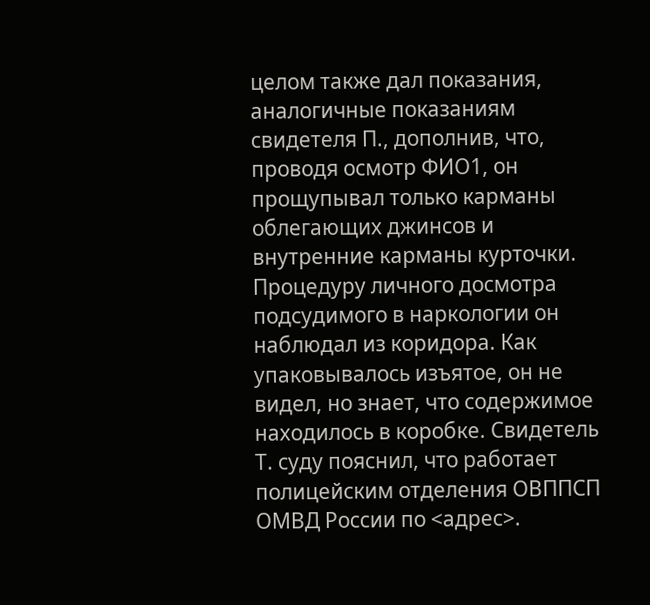целом также дал показания, аналогичные показаниям свидетеля П., дополнив, что, проводя осмотр ФИО1, он прощупывал только карманы облегающих джинсов и внутренние карманы курточки. Процедуру личного досмотра подсудимого в наркологии он наблюдал из коридора. Как упаковывалось изъятое, он не видел, но знает, что содержимое находилось в коробке. Свидетель Т. суду пояснил, что работает полицейским отделения ОВППСП ОМВД России по <адрес>.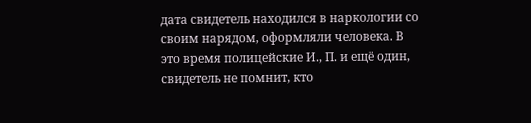дата свидетель находился в наркологии со своим нарядом, оформляли человека. В это время полицейские И., П. и ещё один, свидетель не помнит, кто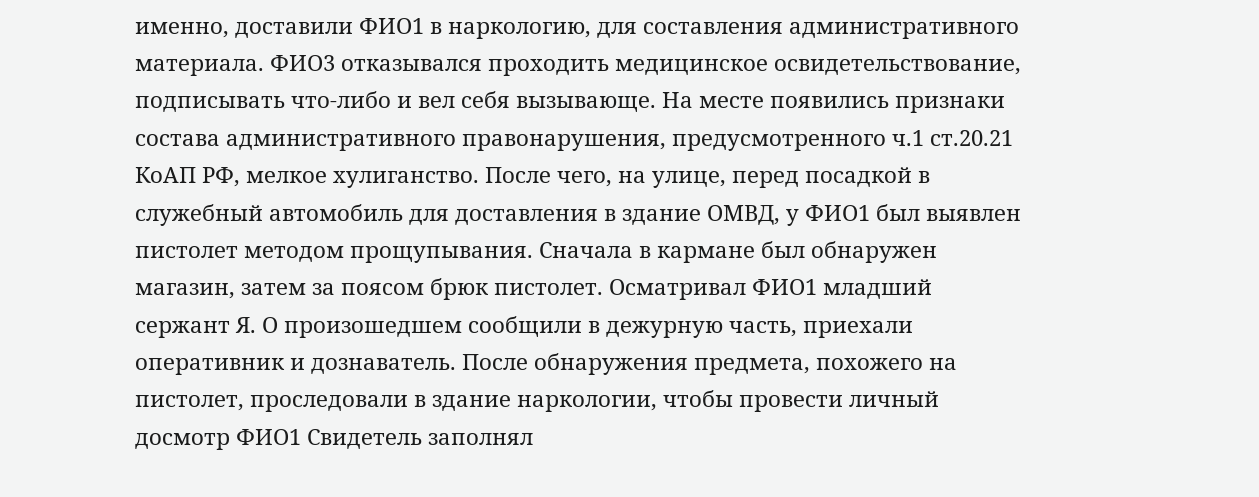именно, доставили ФИО1 в наркологию, для составления административного материала. ФИО3 отказывался проходить медицинское освидетельствование, подписывать что-либо и вел себя вызывающе. На месте появились признаки состава административного правонарушения, предусмотренного ч.1 ст.20.21 КоАП РФ, мелкое хулиганство. После чего, на улице, перед посадкой в служебный автомобиль для доставления в здание ОМВД, у ФИО1 был выявлен пистолет методом прощупывания. Сначала в кармане был обнаружен магазин, затем за поясом брюк пистолет. Осматривал ФИО1 младший сержант Я. О произошедшем сообщили в дежурную часть, приехали оперативник и дознаватель. После обнаружения предмета, похожего на пистолет, проследовали в здание наркологии, чтобы провести личный досмотр ФИО1 Свидетель заполнял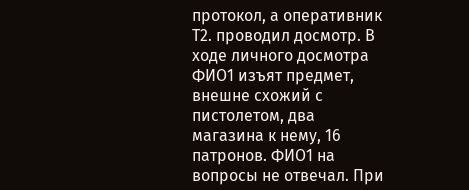протокол, а оперативник Т2. проводил досмотр. В ходе личного досмотра ФИО1 изъят предмет, внешне схожий с пистолетом, два магазина к нему, 16 патронов. ФИО1 на вопросы не отвечал. При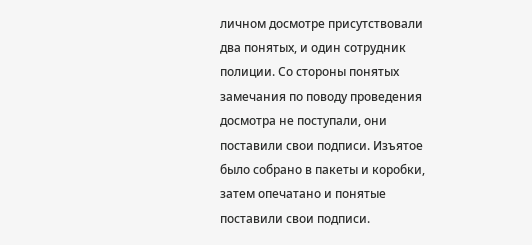личном досмотре присутствовали два понятых, и один сотрудник полиции. Со стороны понятых замечания по поводу проведения досмотра не поступали, они поставили свои подписи. Изъятое было собрано в пакеты и коробки, затем опечатано и понятые поставили свои подписи.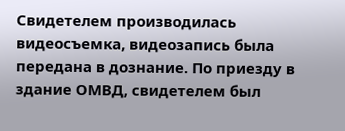Свидетелем производилась видеосъемка, видеозапись была передана в дознание. По приезду в здание ОМВД, свидетелем был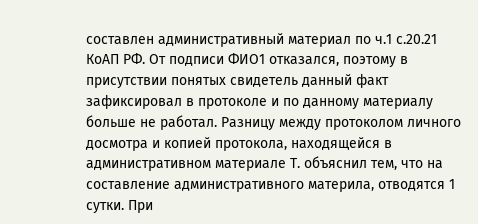составлен административный материал по ч.1 с.20.21 КоАП РФ. От подписи ФИО1 отказался, поэтому в присутствии понятых свидетель данный факт зафиксировал в протоколе и по данному материалу больше не работал. Разницу между протоколом личного досмотра и копией протокола, находящейся в административном материале Т. объяснил тем, что на составление административного материла, отводятся 1 сутки. При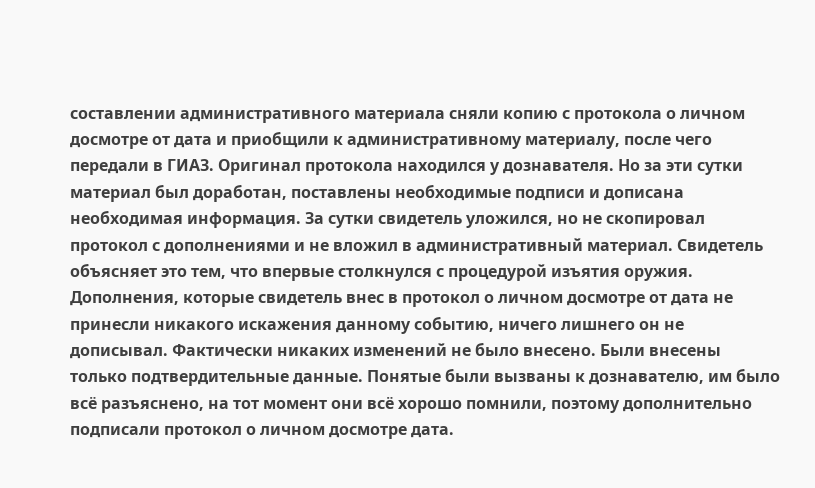составлении административного материала сняли копию с протокола о личном досмотре от дата и приобщили к административному материалу, после чего передали в ГИАЗ. Оригинал протокола находился у дознавателя. Но за эти сутки материал был доработан, поставлены необходимые подписи и дописана необходимая информация. За сутки свидетель уложился, но не скопировал протокол с дополнениями и не вложил в административный материал. Свидетель объясняет это тем, что впервые столкнулся с процедурой изъятия оружия. Дополнения, которые свидетель внес в протокол о личном досмотре от дата не принесли никакого искажения данному событию, ничего лишнего он не дописывал. Фактически никаких изменений не было внесено. Были внесены только подтвердительные данные. Понятые были вызваны к дознавателю, им было всё разъяснено, на тот момент они всё хорошо помнили, поэтому дополнительно подписали протокол о личном досмотре дата.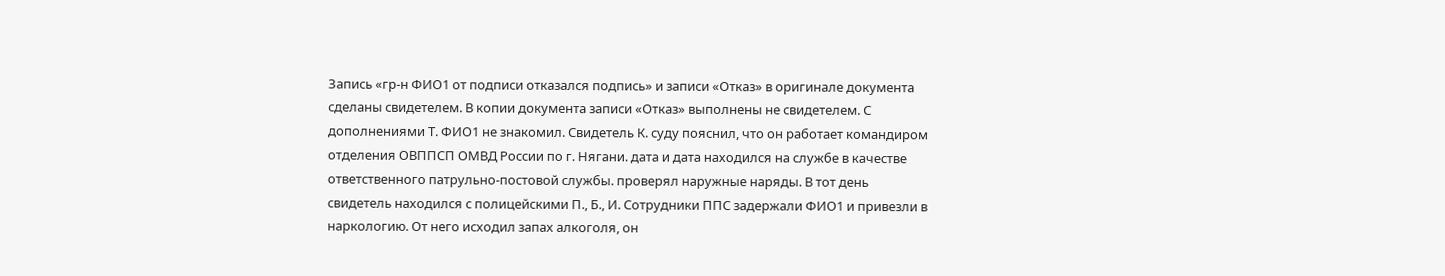Запись «гр-н ФИО1 от подписи отказался подпись» и записи «Отказ» в оригинале документа сделаны свидетелем. В копии документа записи «Отказ» выполнены не свидетелем. С дополнениями Т. ФИО1 не знакомил. Свидетель К. суду пояснил, что он работает командиром отделения ОВППСП ОМВД России по г. Нягани. дата и дата находился на службе в качестве ответственного патрульно-постовой службы. проверял наружные наряды. В тот день свидетель находился с полицейскими П., Б., И. Сотрудники ППС задержали ФИО1 и привезли в наркологию. От него исходил запах алкоголя, он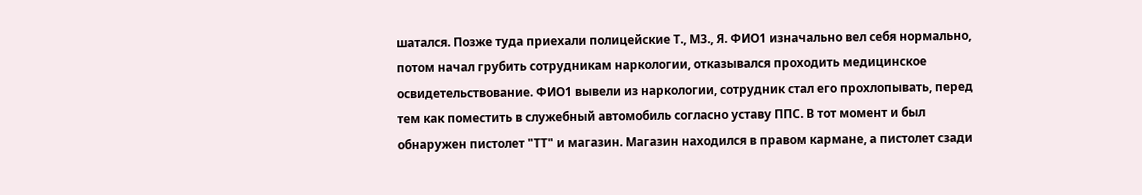шатался. Позже туда приехали полицейские Т., М3., Я. ФИО1 изначально вел себя нормально, потом начал грубить сотрудникам наркологии, отказывался проходить медицинское освидетельствование. ФИО1 вывели из наркологии, сотрудник стал его прохлопывать, перед тем как поместить в служебный автомобиль согласно уставу ППС. В тот момент и был обнаружен пистолет "ТТ" и магазин. Магазин находился в правом кармане, а пистолет сзади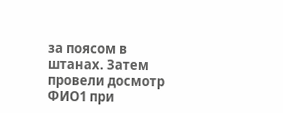за поясом в штанах. Затем провели досмотр ФИО1 при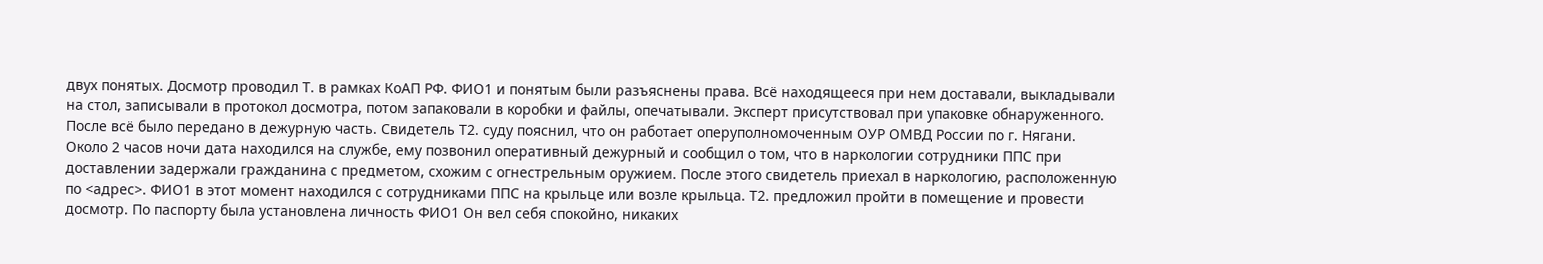двух понятых. Досмотр проводил Т. в рамках КоАП РФ. ФИО1 и понятым были разъяснены права. Всё находящееся при нем доставали, выкладывали на стол, записывали в протокол досмотра, потом запаковали в коробки и файлы, опечатывали. Эксперт присутствовал при упаковке обнаруженного. После всё было передано в дежурную часть. Свидетель Т2. суду пояснил, что он работает оперуполномоченным ОУР ОМВД России по г. Нягани. Около 2 часов ночи дата находился на службе, ему позвонил оперативный дежурный и сообщил о том, что в наркологии сотрудники ППС при доставлении задержали гражданина с предметом, схожим с огнестрельным оружием. После этого свидетель приехал в наркологию, расположенную по <адрес>. ФИО1 в этот момент находился с сотрудниками ППС на крыльце или возле крыльца. Т2. предложил пройти в помещение и провести досмотр. По паспорту была установлена личность ФИО1 Он вел себя спокойно, никаких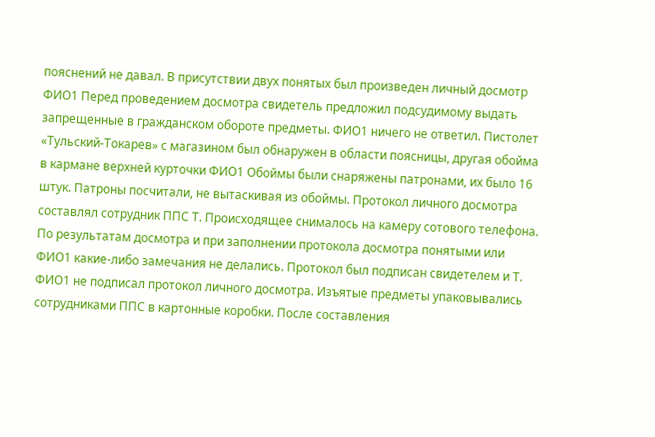пояснений не давал. В присутствии двух понятых был произведен личный досмотр ФИО1 Перед проведением досмотра свидетель предложил подсудимому выдать запрещенные в гражданском обороте предметы. ФИО1 ничего не ответил. Пистолет «Тульский-Токарев» с магазином был обнаружен в области поясницы, другая обойма в кармане верхней курточки ФИО1 Обоймы были снаряжены патронами, их было 16 штук. Патроны посчитали, не вытаскивая из обоймы. Протокол личного досмотра составлял сотрудник ППС Т. Происходящее снималось на камеру сотового телефона. По результатам досмотра и при заполнении протокола досмотра понятыми или ФИО1 какие-либо замечания не делались. Протокол был подписан свидетелем и Т. ФИО1 не подписал протокол личного досмотра. Изъятые предметы упаковывались сотрудниками ППС в картонные коробки. После составления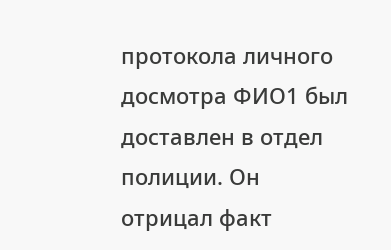протокола личного досмотра ФИО1 был доставлен в отдел полиции. Он отрицал факт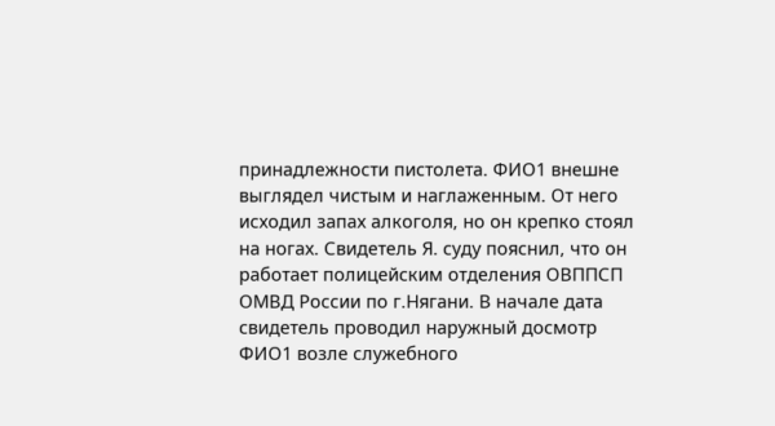принадлежности пистолета. ФИО1 внешне выглядел чистым и наглаженным. От него исходил запах алкоголя, но он крепко стоял на ногах. Свидетель Я. суду пояснил, что он работает полицейским отделения ОВППСП ОМВД России по г.Нягани. В начале дата свидетель проводил наружный досмотр ФИО1 возле служебного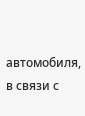автомобиля, в связи с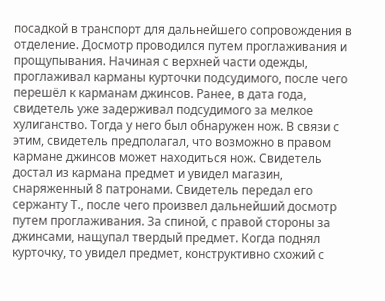посадкой в транспорт для дальнейшего сопровождения в отделение. Досмотр проводился путем проглаживания и прощупывания. Начиная с верхней части одежды, проглаживал карманы курточки подсудимого, после чего перешёл к карманам джинсов. Ранее, в дата года, свидетель уже задерживал подсудимого за мелкое хулиганство. Тогда у него был обнаружен нож. В связи с этим, свидетель предполагал, что возможно в правом кармане джинсов может находиться нож. Свидетель достал из кармана предмет и увидел магазин, снаряженный 8 патронами. Свидетель передал его сержанту Т., после чего произвел дальнейший досмотр путем проглаживания. За спиной, с правой стороны за джинсами, нащупал твердый предмет. Когда поднял курточку, то увидел предмет, конструктивно схожий с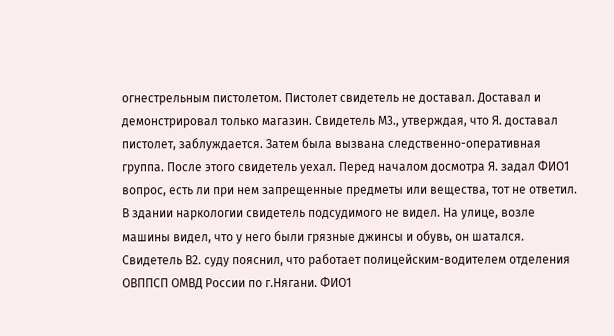огнестрельным пистолетом. Пистолет свидетель не доставал. Доставал и демонстрировал только магазин. Свидетель М3., утверждая, что Я. доставал пистолет, заблуждается. Затем была вызвана следственно-оперативная группа. После этого свидетель уехал. Перед началом досмотра Я. задал ФИО1 вопрос, есть ли при нем запрещенные предметы или вещества, тот не ответил. В здании наркологии свидетель подсудимого не видел. На улице, возле машины видел, что у него были грязные джинсы и обувь, он шатался. Свидетель В2. суду пояснил, что работает полицейским-водителем отделения ОВППСП ОМВД России по г.Нягани. ФИО1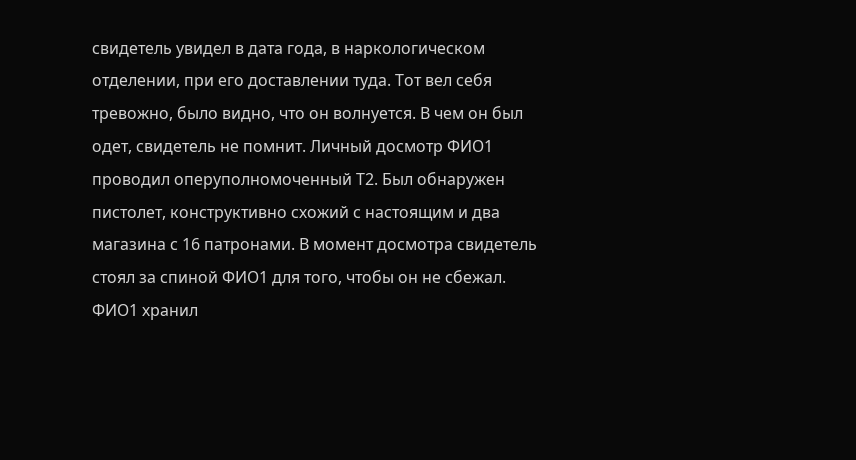свидетель увидел в дата года, в наркологическом отделении, при его доставлении туда. Тот вел себя тревожно, было видно, что он волнуется. В чем он был одет, свидетель не помнит. Личный досмотр ФИО1 проводил оперуполномоченный Т2. Был обнаружен пистолет, конструктивно схожий с настоящим и два магазина с 16 патронами. В момент досмотра свидетель стоял за спиной ФИО1 для того, чтобы он не сбежал. ФИО1 хранил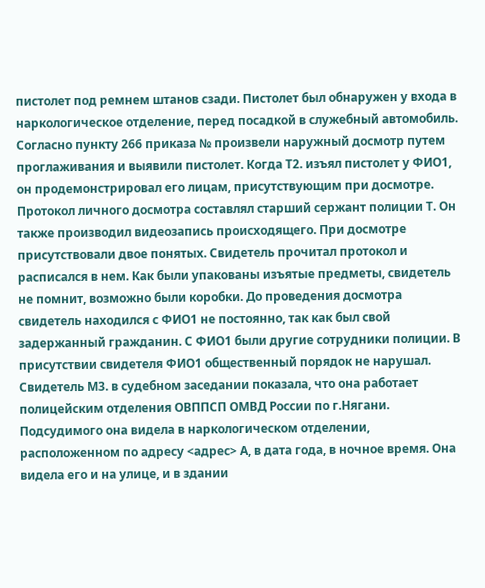пистолет под ремнем штанов сзади. Пистолет был обнаружен у входа в наркологическое отделение, перед посадкой в служебный автомобиль. Согласно пункту 266 приказа № произвели наружный досмотр путем проглаживания и выявили пистолет. Когда Т2. изъял пистолет у ФИО1, он продемонстрировал его лицам, присутствующим при досмотре. Протокол личного досмотра составлял старший сержант полиции Т. Он также производил видеозапись происходящего. При досмотре присутствовали двое понятых. Свидетель прочитал протокол и расписался в нем. Как были упакованы изъятые предметы, свидетель не помнит, возможно были коробки. До проведения досмотра свидетель находился с ФИО1 не постоянно, так как был свой задержанный гражданин. С ФИО1 были другие сотрудники полиции. В присутствии свидетеля ФИО1 общественный порядок не нарушал. Свидетель М3. в судебном заседании показала, что она работает полицейским отделения ОВППСП ОМВД России по г.Нягани. Подсудимого она видела в наркологическом отделении, расположенном по адресу <адрес> А, в дата года, в ночное время. Она видела его и на улице, и в здании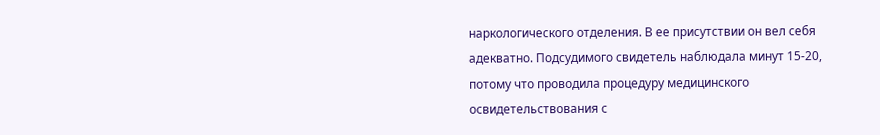наркологического отделения. В ее присутствии он вел себя адекватно. Подсудимого свидетель наблюдала минут 15-20, потому что проводила процедуру медицинского освидетельствования с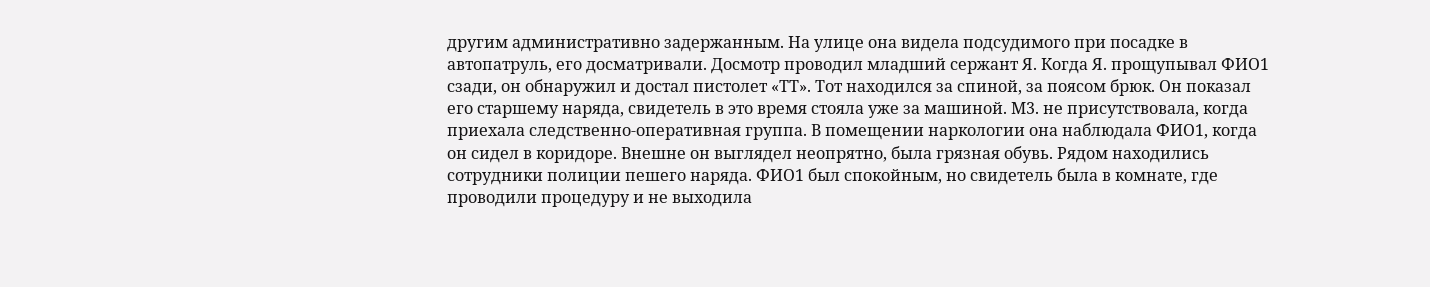другим административно задержанным. На улице она видела подсудимого при посадке в автопатруль, его досматривали. Досмотр проводил младший сержант Я. Когда Я. прощупывал ФИО1 сзади, он обнаружил и достал пистолет «ТТ». Тот находился за спиной, за поясом брюк. Он показал его старшему наряда, свидетель в это время стояла уже за машиной. М3. не присутствовала, когда приехала следственно-оперативная группа. В помещении наркологии она наблюдала ФИО1, когда он сидел в коридоре. Внешне он выглядел неопрятно, была грязная обувь. Рядом находились сотрудники полиции пешего наряда. ФИО1 был спокойным, но свидетель была в комнате, где проводили процедуру и не выходила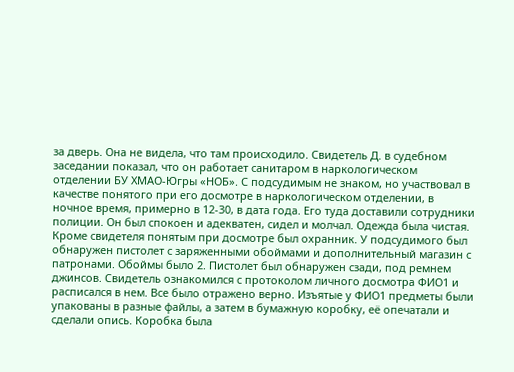за дверь. Она не видела, что там происходило. Свидетель Д. в судебном заседании показал, что он работает санитаром в наркологическом отделении БУ ХМАО-Югры «НОБ». С подсудимым не знаком, но участвовал в качестве понятого при его досмотре в наркологическом отделении, в ночное время, примерно в 12-30, в дата года. Его туда доставили сотрудники полиции. Он был спокоен и адекватен, сидел и молчал. Одежда была чистая. Кроме свидетеля понятым при досмотре был охранник. У подсудимого был обнаружен пистолет с заряженными обоймами и дополнительный магазин с патронами. Обоймы было 2. Пистолет был обнаружен сзади, под ремнем джинсов. Свидетель ознакомился с протоколом личного досмотра ФИО1 и расписался в нем. Все было отражено верно. Изъятые у ФИО1 предметы были упакованы в разные файлы, а затем в бумажную коробку, её опечатали и сделали опись. Коробка была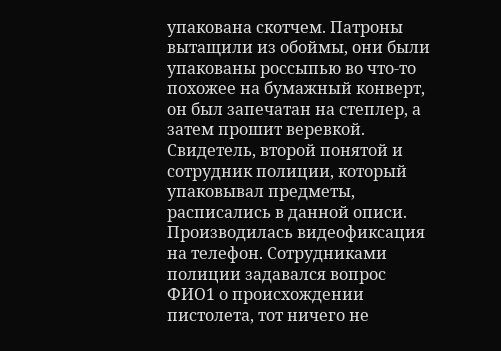упакована скотчем. Патроны вытащили из обоймы, они были упакованы россыпью во что-то похожее на бумажный конверт, он был запечатан на степлер, а затем прошит веревкой. Свидетель, второй понятой и сотрудник полиции, который упаковывал предметы, расписались в данной описи. Производилась видеофиксация на телефон. Сотрудниками полиции задавался вопрос ФИО1 о происхождении пистолета, тот ничего не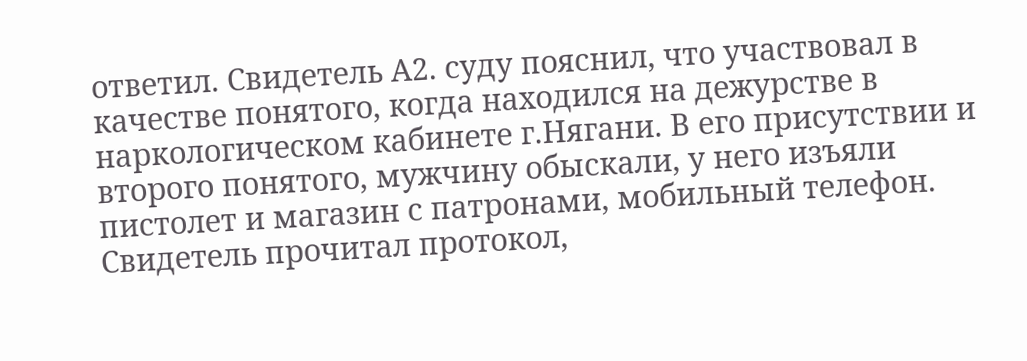ответил. Свидетель А2. суду пояснил, что участвовал в качестве понятого, когда находился на дежурстве в наркологическом кабинете г.Нягани. В его присутствии и второго понятого, мужчину обыскали, у него изъяли пистолет и магазин с патронами, мобильный телефон. Свидетель прочитал протокол,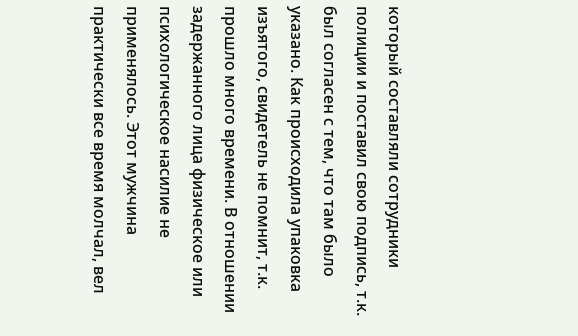который составляли сотрудники полиции и поставил свою подпись, т.к. был согласен с тем, что там было указано. Как происходила упаковка изъятого, свидетель не помнит, т.к. прошло много времени. В отношении задержанного лица физическое или психологическое насилие не применялось. Этот мужчина практически все время молчал, вел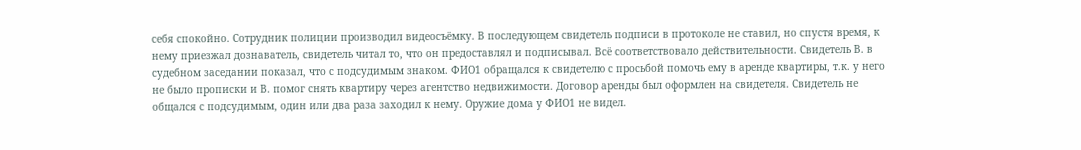себя спокойно. Сотрудник полиции производил видеосъёмку. В последующем свидетель подписи в протоколе не ставил, но спустя время, к нему приезжал дознаватель, свидетель читал то, что он предоставлял и подписывал. Всё соответствовало действительности. Свидетель В. в судебном заседании показал, что с подсудимым знаком. ФИО1 обращался к свидетелю с просьбой помочь ему в аренде квартиры, т.к. у него не было прописки и В. помог снять квартиру через агентство недвижимости. Договор аренды был оформлен на свидетеля. Свидетель не общался с подсудимым, один или два раза заходил к нему. Оружие дома у ФИО1 не видел.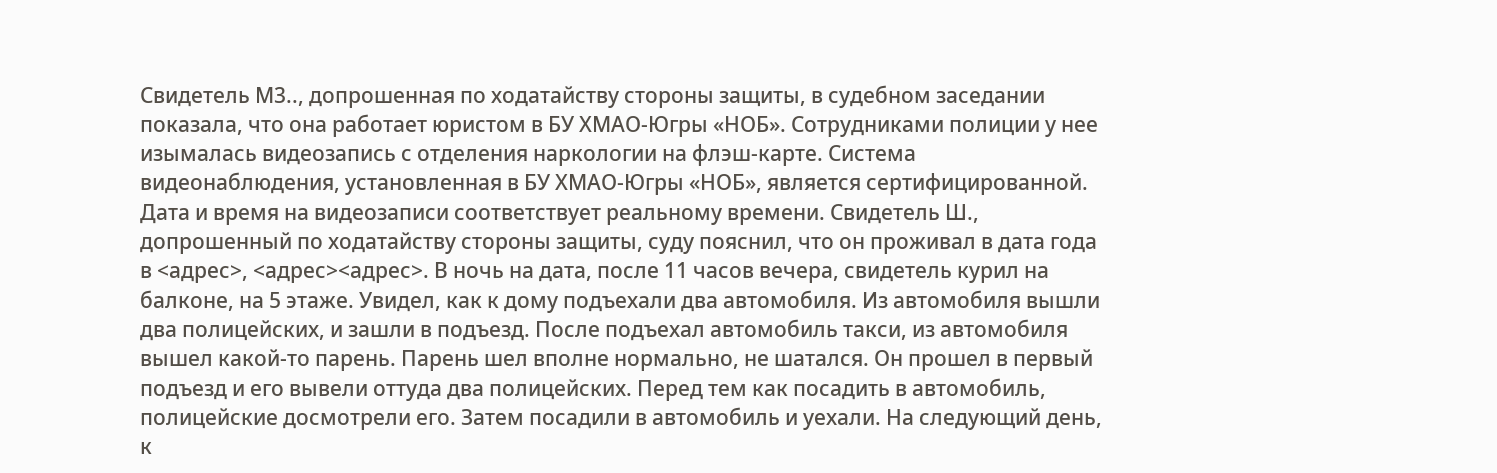Свидетель М3.., допрошенная по ходатайству стороны защиты, в судебном заседании показала, что она работает юристом в БУ ХМАО-Югры «НОБ». Сотрудниками полиции у нее изымалась видеозапись с отделения наркологии на флэш-карте. Система видеонаблюдения, установленная в БУ ХМАО-Югры «НОБ», является сертифицированной. Дата и время на видеозаписи соответствует реальному времени. Свидетель Ш., допрошенный по ходатайству стороны защиты, суду пояснил, что он проживал в дата года в <адрес>, <адрес><адрес>. В ночь на дата, после 11 часов вечера, свидетель курил на балконе, на 5 этаже. Увидел, как к дому подъехали два автомобиля. Из автомобиля вышли два полицейских, и зашли в подъезд. После подъехал автомобиль такси, из автомобиля вышел какой-то парень. Парень шел вполне нормально, не шатался. Он прошел в первый подъезд и его вывели оттуда два полицейских. Перед тем как посадить в автомобиль, полицейские досмотрели его. Затем посадили в автомобиль и уехали. На следующий день, к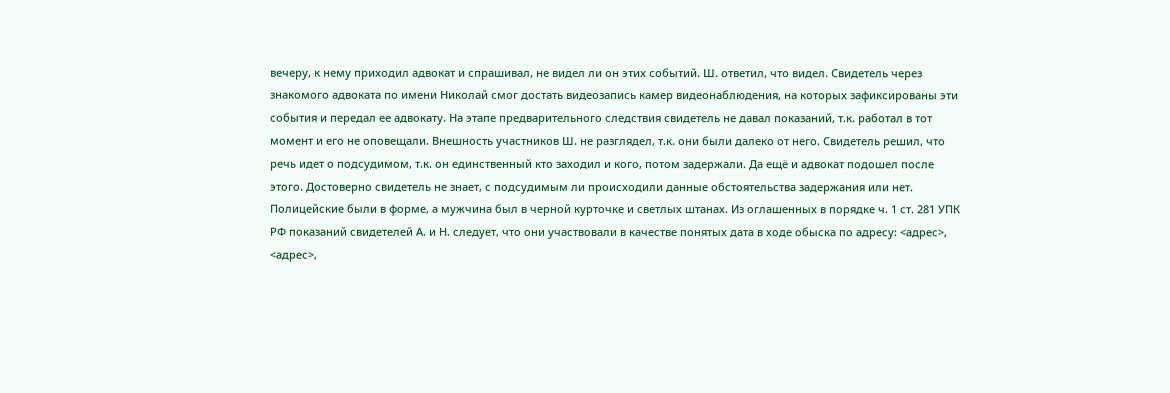вечеру, к нему приходил адвокат и спрашивал, не видел ли он этих событий. Ш. ответил, что видел. Свидетель через знакомого адвоката по имени Николай смог достать видеозапись камер видеонаблюдения, на которых зафиксированы эти события и передал ее адвокату. На этапе предварительного следствия свидетель не давал показаний, т.к. работал в тот момент и его не оповещали. Внешность участников Ш. не разглядел, т.к. они были далеко от него. Свидетель решил, что речь идет о подсудимом, т.к. он единственный кто заходил и кого, потом задержали. Да ещё и адвокат подошел после этого. Достоверно свидетель не знает, с подсудимым ли происходили данные обстоятельства задержания или нет. Полицейские были в форме, а мужчина был в черной курточке и светлых штанах. Из оглашенных в порядке ч. 1 ст. 281 УПК РФ показаний свидетелей А. и Н. следует, что они участвовали в качестве понятых дата в ходе обыска по адресу: <адрес>, <адрес>,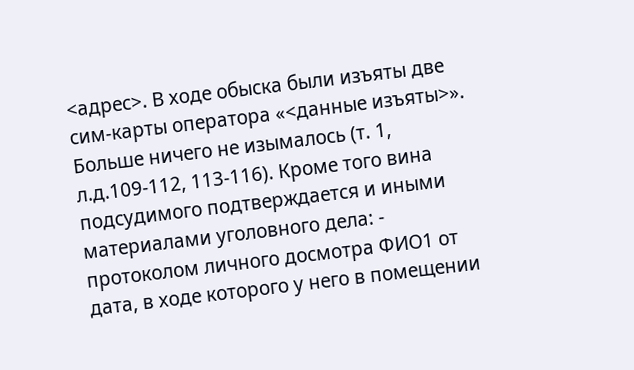<адрес>. В ходе обыска были изъяты две сим-карты оператора «<данные изъяты>». Больше ничего не изымалось (т. 1, л.д.109-112, 113-116). Кроме того вина подсудимого подтверждается и иными материалами уголовного дела: - протоколом личного досмотра ФИО1 от дата, в ходе которого у него в помещении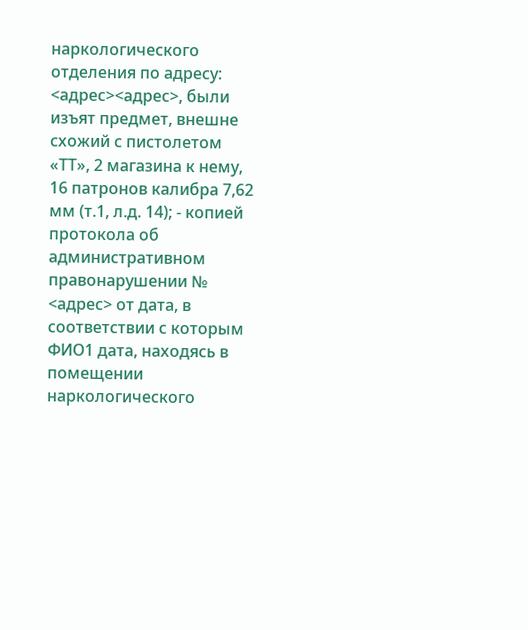наркологического отделения по адресу: <адрес><адрес>, были изъят предмет, внешне схожий с пистолетом «ТТ», 2 магазина к нему, 16 патронов калибра 7,62 мм (т.1, л.д. 14); - копией протокола об административном правонарушении № <адрес> от дата, в соответствии с которым ФИО1 дата, находясь в помещении наркологического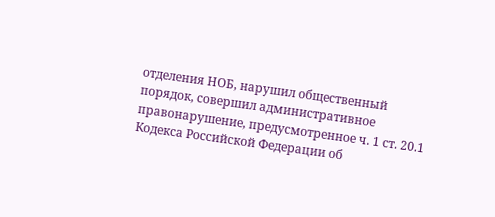отделения НОБ, нарушил общественный порядок, совершил административное правонарушение, предусмотренное ч. 1 ст. 20.1 Кодекса Российской Федерации об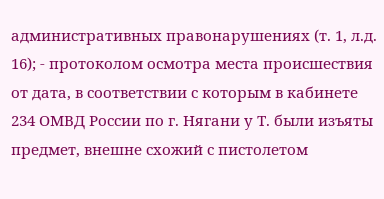административных правонарушениях (т. 1, л.д. 16); - протоколом осмотра места происшествия от дата, в соответствии с которым в кабинете 234 ОМВД России по г. Нягани у Т. были изъяты предмет, внешне схожий с пистолетом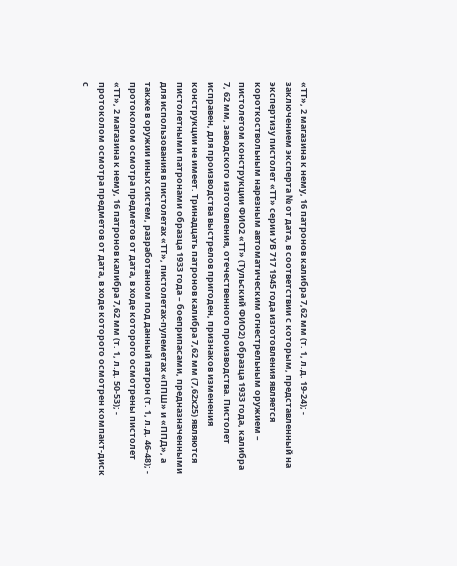«ТТ», 2 магазина к нему, 16 патронов калибра 7,62 мм (т. 1, л.д. 19-24); - заключением эксперта № от дата, в соответствии с которым, представленный на экспертизу пистолет «ТТ» серии УВ 717 1945 года изготовления является короткоствольным нарезным автоматическим огнестрельным оружием – пистолетом конструкции ФИО2 «ТТ» (Тульский ФИО2) образца 1933 года, калибра 7, 62 мм, заводского изготовления, отечественного производства. Пистолет исправен, для производства выстрелов пригоден, признаков изменения конструкции не имеет. Тринадцать патронов калибра 7,62 мм (7,62х25) являются пистолетными патронами образца 1933 года – боеприпасами, предназначенными для использования в пистолетах «ТТ», пистолетах-пулеметах «ППШ» и «ППД», а также в оружии иных систем, разработанном под данный патрон (т. 1, л.д. 46-48); - протоколом осмотра предметов от дата, в ходе которого осмотрены пистолет «ТТ», 2 магазина к нему, 16 патронов калибра 7,62 мм (т. 1, л.д. 50-53); - протоколом осмотра предметов от дата, в ходе которого осмотрен компакт-диск с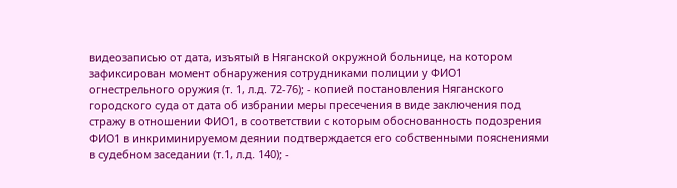видеозаписью от дата, изъятый в Няганской окружной больнице, на котором зафиксирован момент обнаружения сотрудниками полиции у ФИО1 огнестрельного оружия (т. 1, л.д. 72-76); - копией постановления Няганского городского суда от дата об избрании меры пресечения в виде заключения под стражу в отношении ФИО1, в соответствии с которым обоснованность подозрения ФИО1 в инкриминируемом деянии подтверждается его собственными пояснениями в судебном заседании (т.1, л.д. 140); -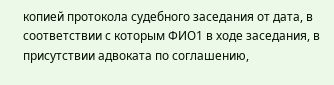копией протокола судебного заседания от дата, в соответствии с которым ФИО1 в ходе заседания, в присутствии адвоката по соглашению,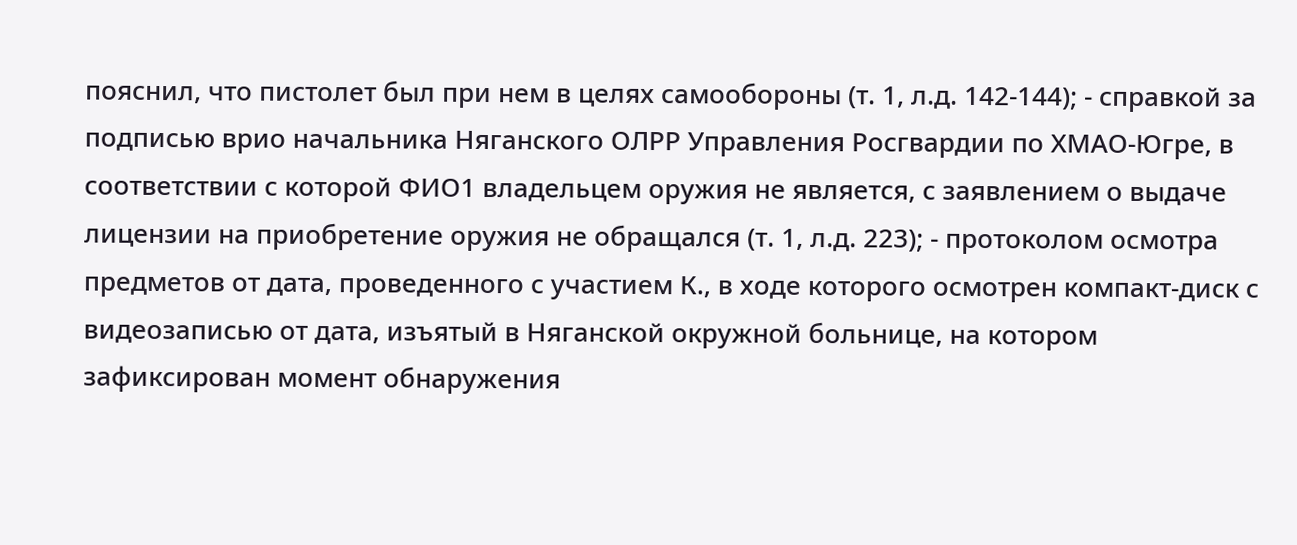пояснил, что пистолет был при нем в целях самообороны (т. 1, л.д. 142-144); - справкой за подписью врио начальника Няганского ОЛРР Управления Росгвардии по ХМАО-Югре, в соответствии с которой ФИО1 владельцем оружия не является, с заявлением о выдаче лицензии на приобретение оружия не обращался (т. 1, л.д. 223); - протоколом осмотра предметов от дата, проведенного с участием К., в ходе которого осмотрен компакт-диск с видеозаписью от дата, изъятый в Няганской окружной больнице, на котором зафиксирован момент обнаружения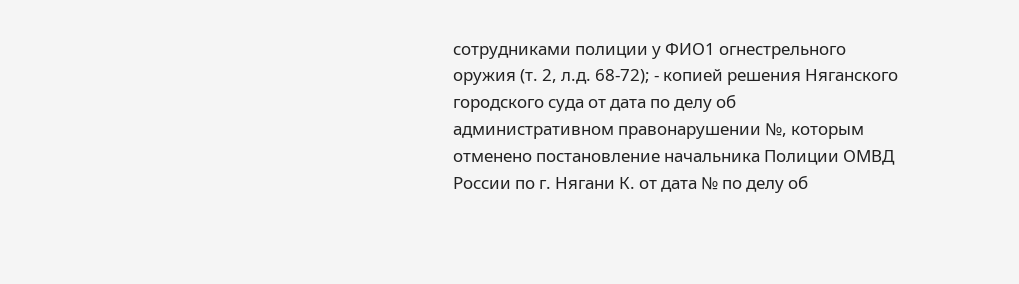сотрудниками полиции у ФИО1 огнестрельного оружия (т. 2, л.д. 68-72); - копией решения Няганского городского суда от дата по делу об административном правонарушении №, которым отменено постановление начальника Полиции ОМВД России по г. Нягани К. от дата № по делу об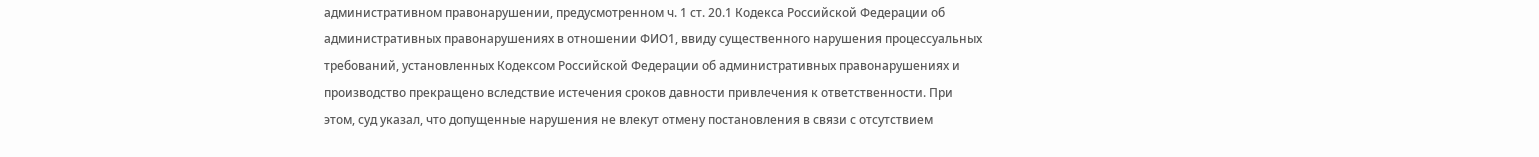административном правонарушении, предусмотренном ч. 1 ст. 20.1 Кодекса Российской Федерации об административных правонарушениях в отношении ФИО1, ввиду существенного нарушения процессуальных требований, установленных Кодексом Российской Федерации об административных правонарушениях и производство прекращено вследствие истечения сроков давности привлечения к ответственности. При этом, суд указал, что допущенные нарушения не влекут отмену постановления в связи с отсутствием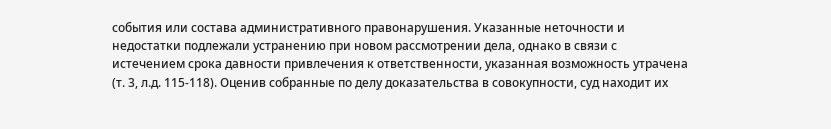события или состава административного правонарушения. Указанные неточности и недостатки подлежали устранению при новом рассмотрении дела, однако в связи с истечением срока давности привлечения к ответственности, указанная возможность утрачена (т. 3, л.д. 115-118). Оценив собранные по делу доказательства в совокупности, суд находит их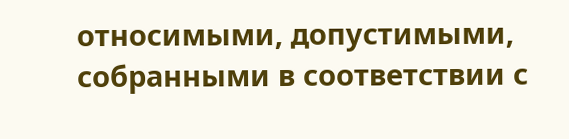относимыми, допустимыми, собранными в соответствии с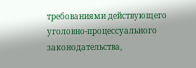требованиями действующего уголовно-процессуального законодательства,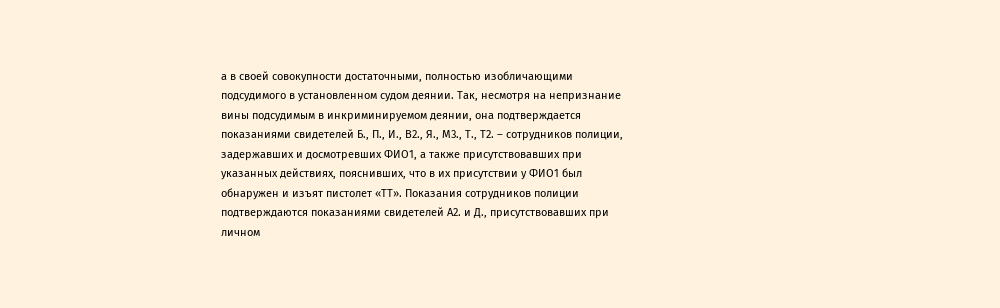а в своей совокупности достаточными, полностью изобличающими подсудимого в установленном судом деянии. Так, несмотря на непризнание вины подсудимым в инкриминируемом деянии, она подтверждается показаниями свидетелей Б., П., И., В2., Я., М3., Т., Т2. – сотрудников полиции, задержавших и досмотревших ФИО1, а также присутствовавших при указанных действиях, пояснивших, что в их присутствии у ФИО1 был обнаружен и изъят пистолет «ТТ». Показания сотрудников полиции подтверждаются показаниями свидетелей А2. и Д., присутствовавших при личном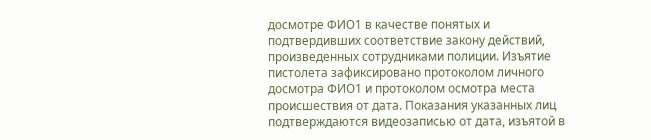досмотре ФИО1 в качестве понятых и подтвердивших соответствие закону действий, произведенных сотрудниками полиции. Изъятие пистолета зафиксировано протоколом личного досмотра ФИО1 и протоколом осмотра места происшествия от дата. Показания указанных лиц подтверждаются видеозаписью от дата, изъятой в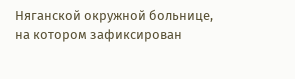Няганской окружной больнице, на котором зафиксирован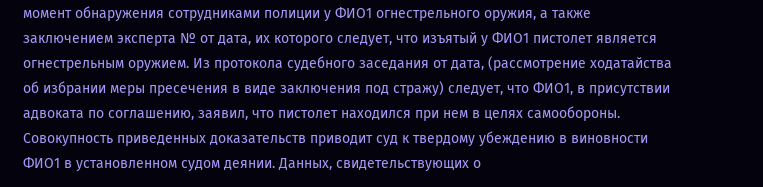момент обнаружения сотрудниками полиции у ФИО1 огнестрельного оружия, а также заключением эксперта № от дата, их которого следует, что изъятый у ФИО1 пистолет является огнестрельным оружием. Из протокола судебного заседания от дата, (рассмотрение ходатайства об избрании меры пресечения в виде заключения под стражу) следует, что ФИО1, в присутствии адвоката по соглашению, заявил, что пистолет находился при нем в целях самообороны. Совокупность приведенных доказательств приводит суд к твердому убеждению в виновности ФИО1 в установленном судом деянии. Данных, свидетельствующих о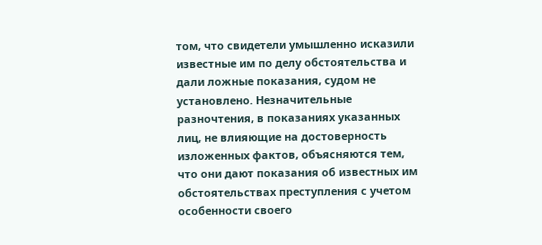том, что свидетели умышленно исказили известные им по делу обстоятельства и дали ложные показания, судом не установлено. Незначительные разночтения, в показаниях указанных лиц, не влияющие на достоверность изложенных фактов, объясняются тем, что они дают показания об известных им обстоятельствах преступления с учетом особенности своего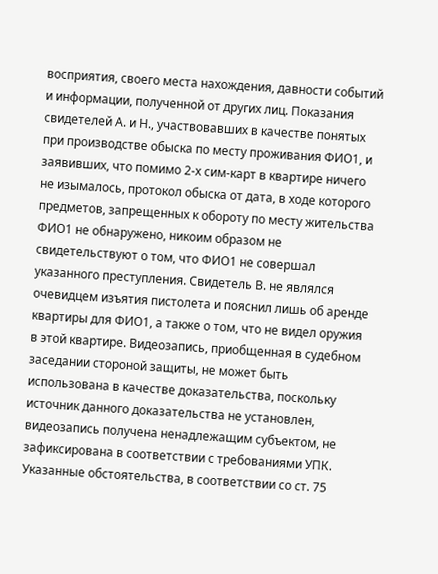восприятия, своего места нахождения, давности событий и информации, полученной от других лиц. Показания свидетелей А. и Н., участвовавших в качестве понятых при производстве обыска по месту проживания ФИО1, и заявивших, что помимо 2-х сим-карт в квартире ничего не изымалось, протокол обыска от дата, в ходе которого предметов, запрещенных к обороту по месту жительства ФИО1 не обнаружено, никоим образом не свидетельствуют о том, что ФИО1 не совершал указанного преступления. Свидетель В. не являлся очевидцем изъятия пистолета и пояснил лишь об аренде квартиры для ФИО1, а также о том, что не видел оружия в этой квартире. Видеозапись, приобщенная в судебном заседании стороной защиты, не может быть использована в качестве доказательства, поскольку источник данного доказательства не установлен, видеозапись получена ненадлежащим субъектом, не зафиксирована в соответствии с требованиями УПК. Указанные обстоятельства, в соответствии со ст. 75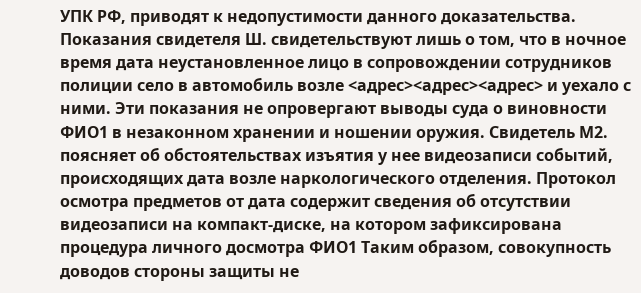УПК РФ, приводят к недопустимости данного доказательства. Показания свидетеля Ш. свидетельствуют лишь о том, что в ночное время дата неустановленное лицо в сопровождении сотрудников полиции село в автомобиль возле <адрес><адрес><адрес> и уехало с ними. Эти показания не опровергают выводы суда о виновности ФИО1 в незаконном хранении и ношении оружия. Свидетель М2. поясняет об обстоятельствах изъятия у нее видеозаписи событий, происходящих дата возле наркологического отделения. Протокол осмотра предметов от дата содержит сведения об отсутствии видеозаписи на компакт-диске, на котором зафиксирована процедура личного досмотра ФИО1 Таким образом, совокупность доводов стороны защиты не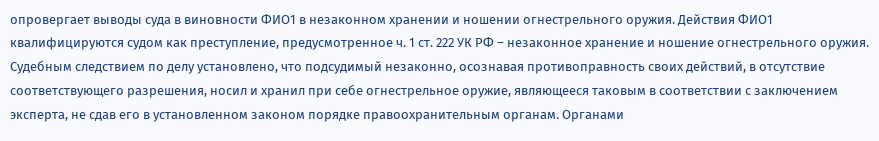опровергает выводы суда в виновности ФИО1 в незаконном хранении и ношении огнестрельного оружия. Действия ФИО1 квалифицируются судом как преступление, предусмотренное ч. 1 ст. 222 УК РФ – незаконное хранение и ношение огнестрельного оружия. Судебным следствием по делу установлено, что подсудимый незаконно, осознавая противоправность своих действий, в отсутствие соответствующего разрешения, носил и хранил при себе огнестрельное оружие, являющееся таковым в соответствии с заключением эксперта, не сдав его в установленном законом порядке правоохранительным органам. Органами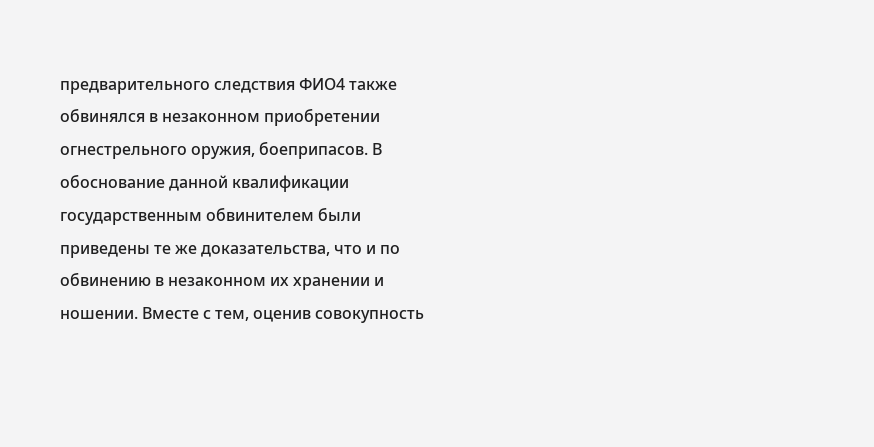предварительного следствия ФИО4 также обвинялся в незаконном приобретении огнестрельного оружия, боеприпасов. В обоснование данной квалификации государственным обвинителем были приведены те же доказательства, что и по обвинению в незаконном их хранении и ношении. Вместе с тем, оценив совокупность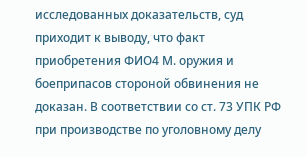исследованных доказательств, суд приходит к выводу, что факт приобретения ФИО4 М. оружия и боеприпасов стороной обвинения не доказан. В соответствии со ст. 73 УПК РФ при производстве по уголовному делу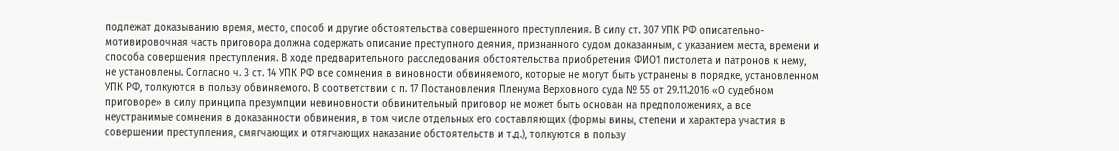подлежат доказыванию время, место, способ и другие обстоятельства совершенного преступления. В силу ст. 307 УПК РФ описательно-мотивировочная часть приговора должна содержать описание преступного деяния, признанного судом доказанным, с указанием места, времени и способа совершения преступления. В ходе предварительного расследования обстоятельства приобретения ФИО1 пистолета и патронов к нему, не установлены. Согласно ч. 3 ст. 14 УПК РФ все сомнения в виновности обвиняемого, которые не могут быть устранены в порядке, установленном УПК РФ, толкуются в пользу обвиняемого. В соответствии с п. 17 Постановления Пленума Верховного суда № 55 от 29.11.2016 «О судебном приговоре» в силу принципа презумпции невиновности обвинительный приговор не может быть основан на предположениях, а все неустранимые сомнения в доказанности обвинения, в том числе отдельных его составляющих (формы вины, степени и характера участия в совершении преступления, смягчающих и отягчающих наказание обстоятельств и т.д.), толкуются в пользу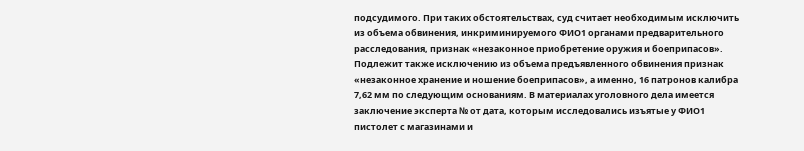подсудимого. При таких обстоятельствах, суд считает необходимым исключить из объема обвинения, инкриминируемого ФИО1 органами предварительного расследования, признак «незаконное приобретение оружия и боеприпасов». Подлежит также исключению из объема предъявленного обвинения признак «незаконное хранение и ношение боеприпасов», а именно, 16 патронов калибра 7,62 мм по следующим основаниям. В материалах уголовного дела имеется заключение эксперта № от дата, которым исследовались изъятые у ФИО1 пистолет с магазинами и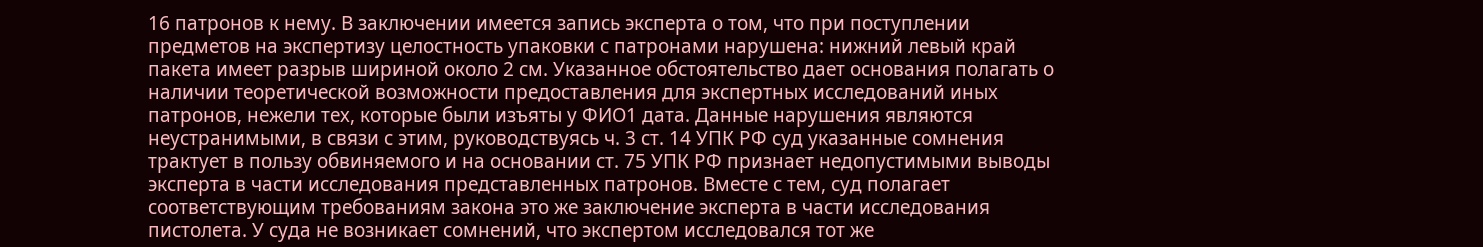16 патронов к нему. В заключении имеется запись эксперта о том, что при поступлении предметов на экспертизу целостность упаковки с патронами нарушена: нижний левый край пакета имеет разрыв шириной около 2 см. Указанное обстоятельство дает основания полагать о наличии теоретической возможности предоставления для экспертных исследований иных патронов, нежели тех, которые были изъяты у ФИО1 дата. Данные нарушения являются неустранимыми, в связи с этим, руководствуясь ч. 3 ст. 14 УПК РФ суд указанные сомнения трактует в пользу обвиняемого и на основании ст. 75 УПК РФ признает недопустимыми выводы эксперта в части исследования представленных патронов. Вместе с тем, суд полагает соответствующим требованиям закона это же заключение эксперта в части исследования пистолета. У суда не возникает сомнений, что экспертом исследовался тот же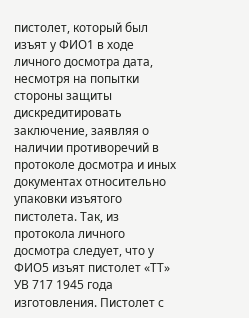пистолет, который был изъят у ФИО1 в ходе личного досмотра дата, несмотря на попытки стороны защиты дискредитировать заключение, заявляя о наличии противоречий в протоколе досмотра и иных документах относительно упаковки изъятого пистолета. Так, из протокола личного досмотра следует, что у ФИО5 изъят пистолет «ТТ» УВ 717 1945 года изготовления. Пистолет с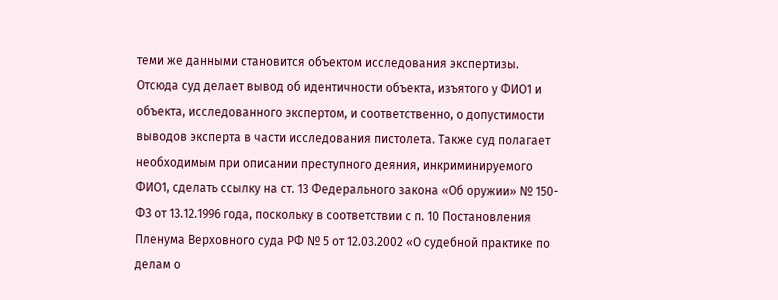теми же данными становится объектом исследования экспертизы. Отсюда суд делает вывод об идентичности объекта, изъятого у ФИО1 и объекта, исследованного экспертом, и соответственно, о допустимости выводов эксперта в части исследования пистолета. Также суд полагает необходимым при описании преступного деяния, инкриминируемого ФИО1, сделать ссылку на ст. 13 Федерального закона «Об оружии» № 150-ФЗ от 13.12.1996 года, поскольку в соответствии с п. 10 Постановления Пленума Верховного суда РФ № 5 от 12.03.2002 «О судебной практике по делам о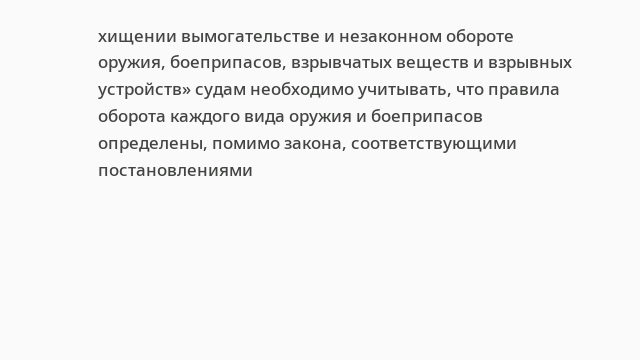хищении вымогательстве и незаконном обороте оружия, боеприпасов, взрывчатых веществ и взрывных устройств» судам необходимо учитывать, что правила оборота каждого вида оружия и боеприпасов определены, помимо закона, соответствующими постановлениями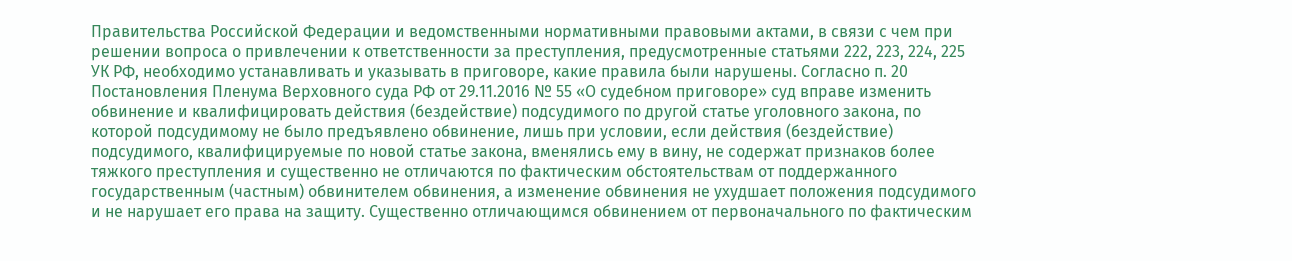Правительства Российской Федерации и ведомственными нормативными правовыми актами, в связи с чем при решении вопроса о привлечении к ответственности за преступления, предусмотренные статьями 222, 223, 224, 225 УК РФ, необходимо устанавливать и указывать в приговоре, какие правила были нарушены. Согласно п. 20 Постановления Пленума Верховного суда РФ от 29.11.2016 № 55 «О судебном приговоре» суд вправе изменить обвинение и квалифицировать действия (бездействие) подсудимого по другой статье уголовного закона, по которой подсудимому не было предъявлено обвинение, лишь при условии, если действия (бездействие) подсудимого, квалифицируемые по новой статье закона, вменялись ему в вину, не содержат признаков более тяжкого преступления и существенно не отличаются по фактическим обстоятельствам от поддержанного государственным (частным) обвинителем обвинения, а изменение обвинения не ухудшает положения подсудимого и не нарушает его права на защиту. Существенно отличающимся обвинением от первоначального по фактическим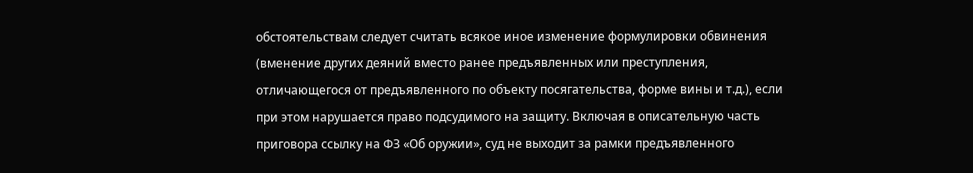обстоятельствам следует считать всякое иное изменение формулировки обвинения (вменение других деяний вместо ранее предъявленных или преступления, отличающегося от предъявленного по объекту посягательства, форме вины и т.д.), если при этом нарушается право подсудимого на защиту. Включая в описательную часть приговора ссылку на ФЗ «Об оружии», суд не выходит за рамки предъявленного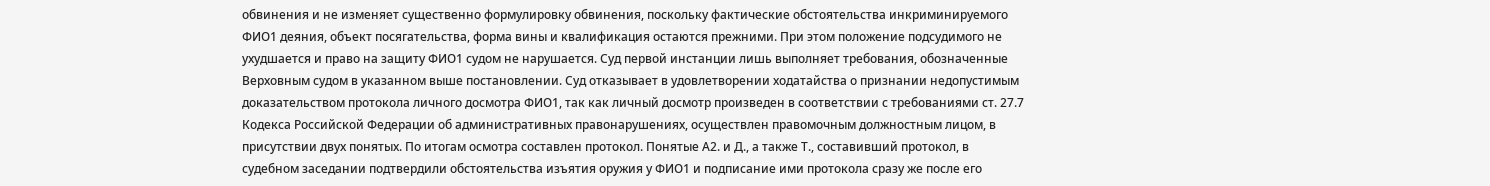обвинения и не изменяет существенно формулировку обвинения, поскольку фактические обстоятельства инкриминируемого ФИО1 деяния, объект посягательства, форма вины и квалификация остаются прежними. При этом положение подсудимого не ухудшается и право на защиту ФИО1 судом не нарушается. Суд первой инстанции лишь выполняет требования, обозначенные Верховным судом в указанном выше постановлении. Суд отказывает в удовлетворении ходатайства о признании недопустимым доказательством протокола личного досмотра ФИО1, так как личный досмотр произведен в соответствии с требованиями ст. 27.7 Кодекса Российской Федерации об административных правонарушениях, осуществлен правомочным должностным лицом, в присутствии двух понятых. По итогам осмотра составлен протокол. Понятые А2. и Д., а также Т., составивший протокол, в судебном заседании подтвердили обстоятельства изъятия оружия у ФИО1 и подписание ими протокола сразу же после его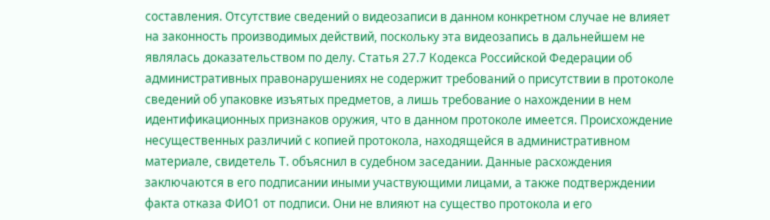составления. Отсутствие сведений о видеозаписи в данном конкретном случае не влияет на законность производимых действий, поскольку эта видеозапись в дальнейшем не являлась доказательством по делу. Статья 27.7 Кодекса Российской Федерации об административных правонарушениях не содержит требований о присутствии в протоколе сведений об упаковке изъятых предметов, а лишь требование о нахождении в нем идентификационных признаков оружия, что в данном протоколе имеется. Происхождение несущественных различий с копией протокола, находящейся в административном материале, свидетель Т. объяснил в судебном заседании. Данные расхождения заключаются в его подписании иными участвующими лицами, а также подтверждении факта отказа ФИО1 от подписи. Они не влияют на существо протокола и его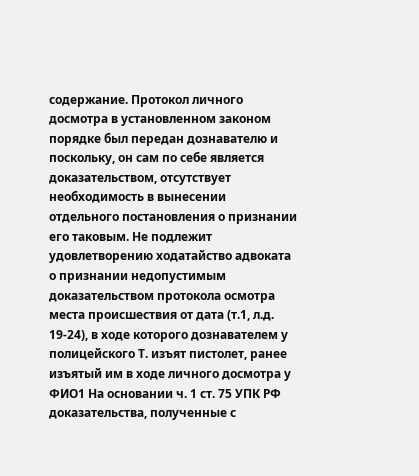содержание. Протокол личного досмотра в установленном законом порядке был передан дознавателю и поскольку, он сам по себе является доказательством, отсутствует необходимость в вынесении отдельного постановления о признании его таковым. Не подлежит удовлетворению ходатайство адвоката о признании недопустимым доказательством протокола осмотра места происшествия от дата (т.1, л.д. 19-24), в ходе которого дознавателем у полицейского Т. изъят пистолет, ранее изъятый им в ходе личного досмотра у ФИО1 На основании ч. 1 ст. 75 УПК РФ доказательства, полученные с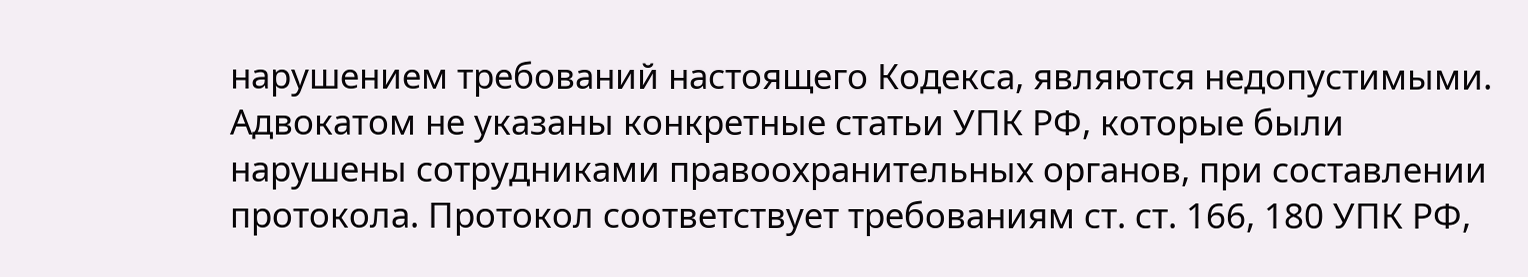нарушением требований настоящего Кодекса, являются недопустимыми. Адвокатом не указаны конкретные статьи УПК РФ, которые были нарушены сотрудниками правоохранительных органов, при составлении протокола. Протокол соответствует требованиям ст. ст. 166, 180 УПК РФ,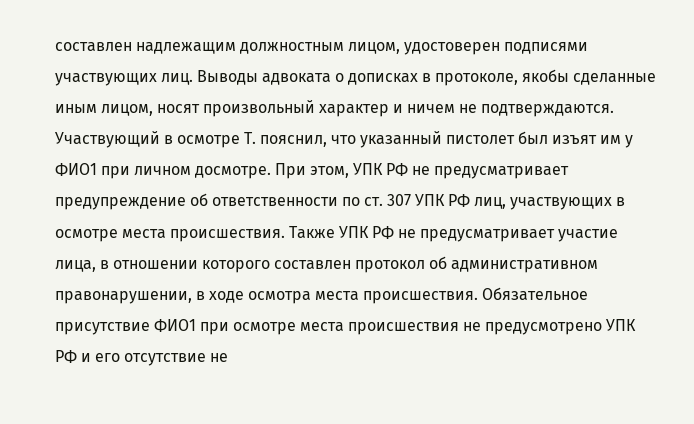составлен надлежащим должностным лицом, удостоверен подписями участвующих лиц. Выводы адвоката о дописках в протоколе, якобы сделанные иным лицом, носят произвольный характер и ничем не подтверждаются. Участвующий в осмотре Т. пояснил, что указанный пистолет был изъят им у ФИО1 при личном досмотре. При этом, УПК РФ не предусматривает предупреждение об ответственности по ст. 307 УПК РФ лиц, участвующих в осмотре места происшествия. Также УПК РФ не предусматривает участие лица, в отношении которого составлен протокол об административном правонарушении, в ходе осмотра места происшествия. Обязательное присутствие ФИО1 при осмотре места происшествия не предусмотрено УПК РФ и его отсутствие не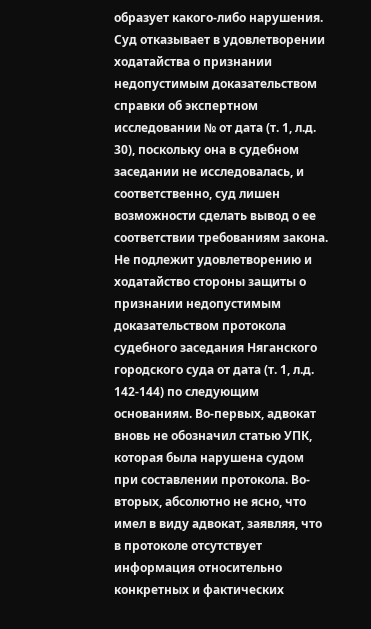образует какого-либо нарушения. Суд отказывает в удовлетворении ходатайства о признании недопустимым доказательством справки об экспертном исследовании № от дата (т. 1, л.д. 30), поскольку она в судебном заседании не исследовалась, и соответственно, суд лишен возможности сделать вывод о ее соответствии требованиям закона. Не подлежит удовлетворению и ходатайство стороны защиты о признании недопустимым доказательством протокола судебного заседания Няганского городского суда от дата (т. 1, л.д. 142-144) по следующим основаниям. Во-первых, адвокат вновь не обозначил статью УПК, которая была нарушена судом при составлении протокола. Во-вторых, абсолютно не ясно, что имел в виду адвокат, заявляя, что в протоколе отсутствует информация относительно конкретных и фактических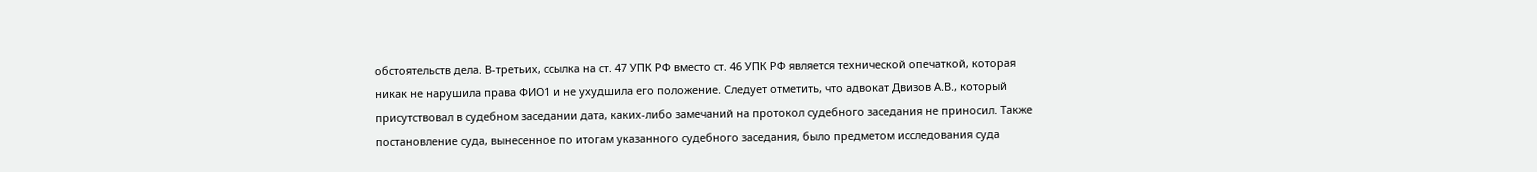обстоятельств дела. В-третьих, ссылка на ст. 47 УПК РФ вместо ст. 46 УПК РФ является технической опечаткой, которая никак не нарушила права ФИО1 и не ухудшила его положение. Следует отметить, что адвокат Двизов А.В., который присутствовал в судебном заседании дата, каких-либо замечаний на протокол судебного заседания не приносил. Также постановление суда, вынесенное по итогам указанного судебного заседания, было предметом исследования суда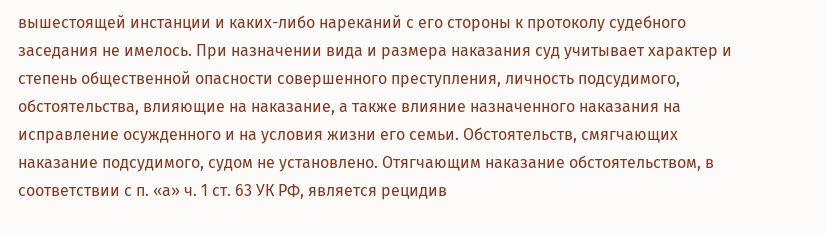вышестоящей инстанции и каких-либо нареканий с его стороны к протоколу судебного заседания не имелось. При назначении вида и размера наказания суд учитывает характер и степень общественной опасности совершенного преступления, личность подсудимого, обстоятельства, влияющие на наказание, а также влияние назначенного наказания на исправление осужденного и на условия жизни его семьи. Обстоятельств, смягчающих наказание подсудимого, судом не установлено. Отягчающим наказание обстоятельством, в соответствии с п. «а» ч. 1 ст. 63 УК РФ, является рецидив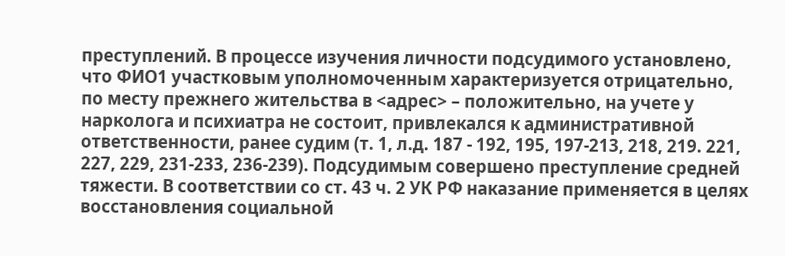преступлений. В процессе изучения личности подсудимого установлено, что ФИО1 участковым уполномоченным характеризуется отрицательно, по месту прежнего жительства в <адрес> – положительно, на учете у нарколога и психиатра не состоит, привлекался к административной ответственности, ранее судим (т. 1, л.д. 187 - 192, 195, 197-213, 218, 219. 221, 227, 229, 231-233, 236-239). Подсудимым совершено преступление средней тяжести. В соответствии со ст. 43 ч. 2 УК РФ наказание применяется в целях восстановления социальной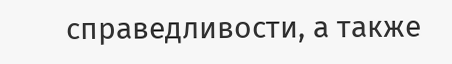справедливости, а также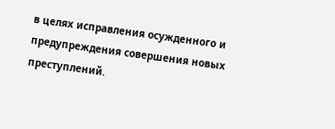в целях исправления осужденного и предупреждения совершения новых преступлений.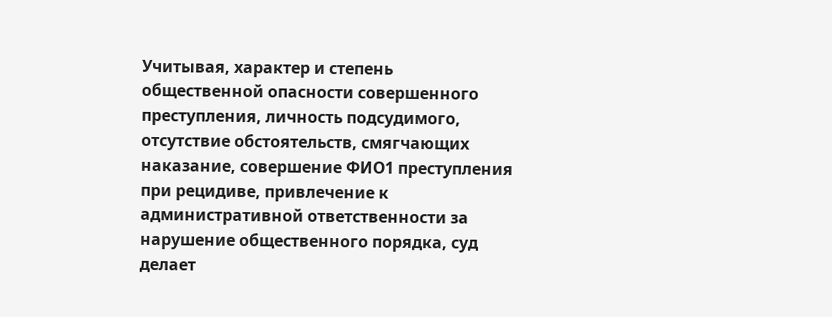Учитывая, характер и степень общественной опасности совершенного преступления, личность подсудимого, отсутствие обстоятельств, смягчающих наказание, совершение ФИО1 преступления при рецидиве, привлечение к административной ответственности за нарушение общественного порядка, суд делает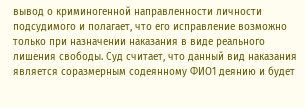вывод о криминогенной направленности личности подсудимого и полагает, что его исправление возможно только при назначении наказания в виде реального лишения свободы. Суд считает, что данный вид наказания является соразмерным содеянному ФИО1 деянию и будет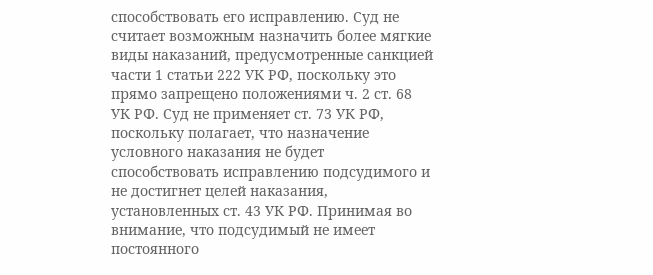способствовать его исправлению. Суд не считает возможным назначить более мягкие виды наказаний, предусмотренные санкцией части 1 статьи 222 УК РФ, поскольку это прямо запрещено положениями ч. 2 ст. 68 УК РФ. Суд не применяет ст. 73 УК РФ, поскольку полагает, что назначение условного наказания не будет способствовать исправлению подсудимого и не достигнет целей наказания, установленных ст. 43 УК РФ. Принимая во внимание, что подсудимый не имеет постоянного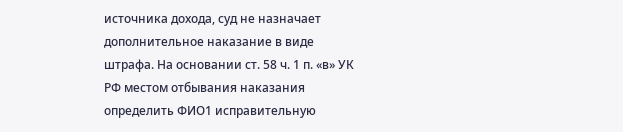источника дохода, суд не назначает дополнительное наказание в виде штрафа. На основании ст. 58 ч. 1 п. «в» УК РФ местом отбывания наказания определить ФИО1 исправительную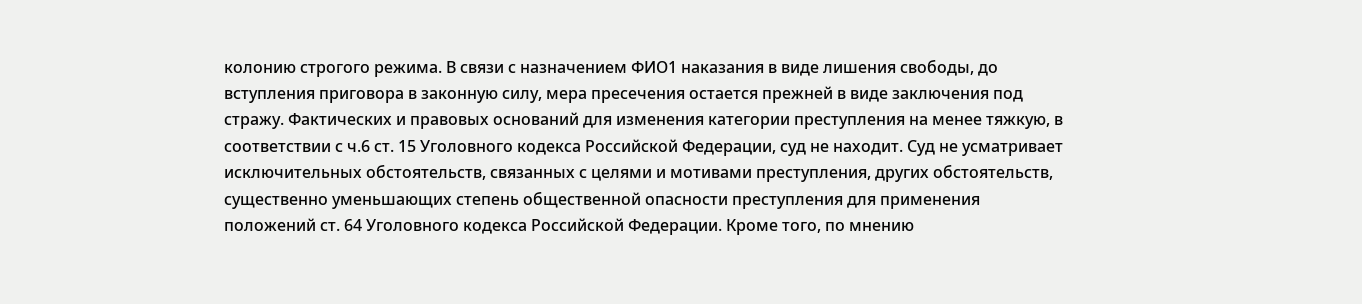колонию строгого режима. В связи с назначением ФИО1 наказания в виде лишения свободы, до вступления приговора в законную силу, мера пресечения остается прежней в виде заключения под стражу. Фактических и правовых оснований для изменения категории преступления на менее тяжкую, в соответствии с ч.6 ст. 15 Уголовного кодекса Российской Федерации, суд не находит. Суд не усматривает исключительных обстоятельств, связанных с целями и мотивами преступления, других обстоятельств, существенно уменьшающих степень общественной опасности преступления для применения положений ст. 64 Уголовного кодекса Российской Федерации. Кроме того, по мнению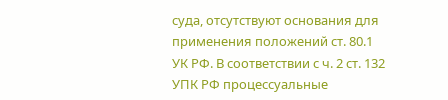суда, отсутствуют основания для применения положений ст. 80.1 УК РФ. В соответствии с ч. 2 ст. 132 УПК РФ процессуальные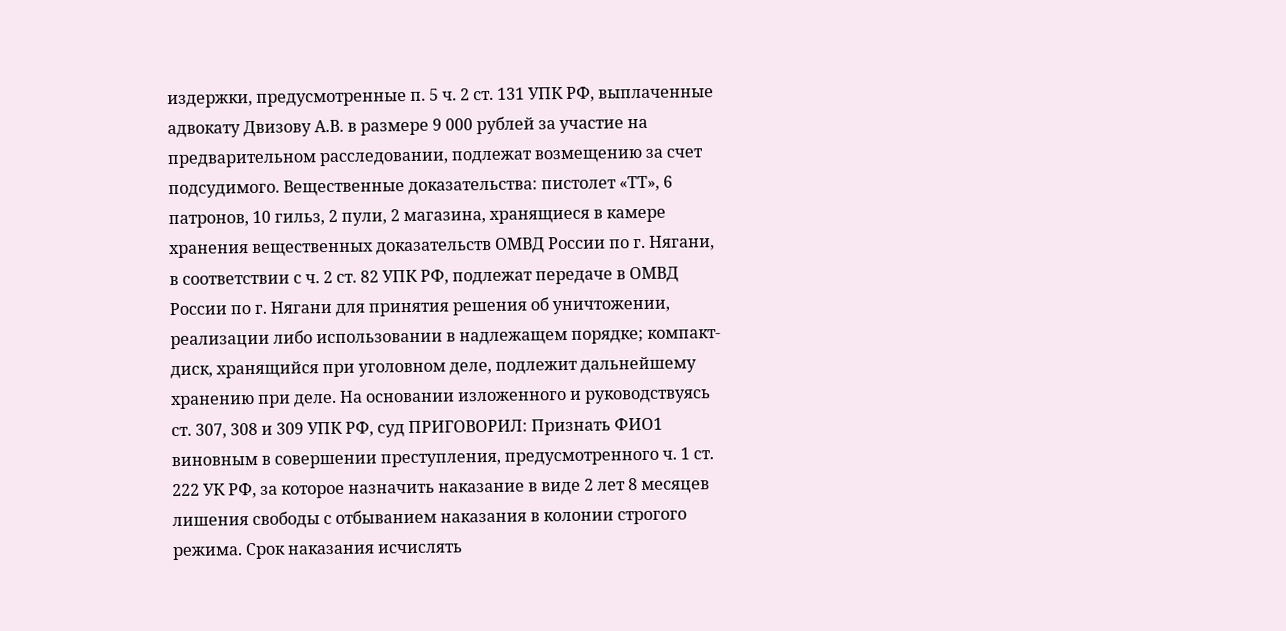издержки, предусмотренные п. 5 ч. 2 ст. 131 УПК РФ, выплаченные адвокату Двизову А.В. в размере 9 000 рублей за участие на предварительном расследовании, подлежат возмещению за счет подсудимого. Вещественные доказательства: пистолет «ТТ», 6 патронов, 10 гильз, 2 пули, 2 магазина, хранящиеся в камере хранения вещественных доказательств ОМВД России по г. Нягани, в соответствии с ч. 2 ст. 82 УПК РФ, подлежат передаче в ОМВД России по г. Нягани для принятия решения об уничтожении, реализации либо использовании в надлежащем порядке; компакт-диск, хранящийся при уголовном деле, подлежит дальнейшему хранению при деле. На основании изложенного и руководствуясь ст. 307, 308 и 309 УПК РФ, суд ПРИГОВОРИЛ: Признать ФИО1 виновным в совершении преступления, предусмотренного ч. 1 ст. 222 УК РФ, за которое назначить наказание в виде 2 лет 8 месяцев лишения свободы с отбыванием наказания в колонии строгого режима. Срок наказания исчислять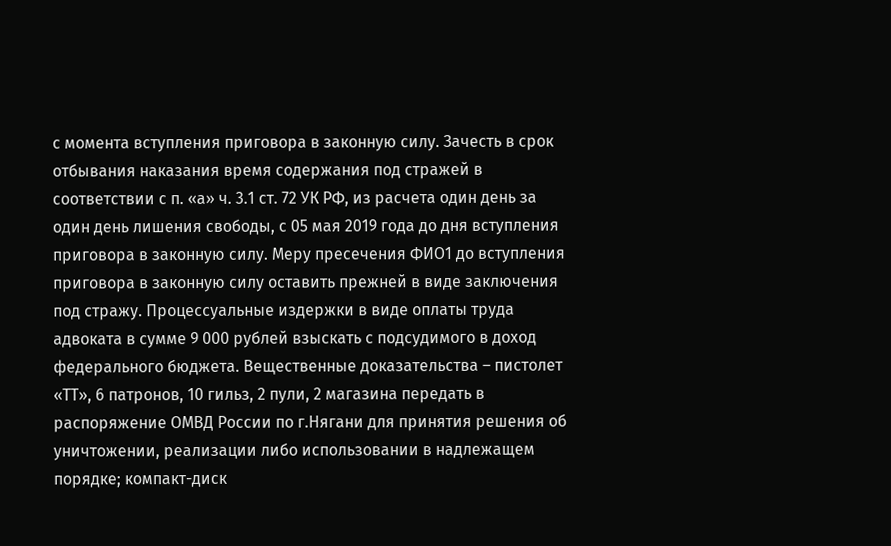с момента вступления приговора в законную силу. Зачесть в срок отбывания наказания время содержания под стражей в соответствии с п. «а» ч. 3.1 ст. 72 УК РФ, из расчета один день за один день лишения свободы, с 05 мая 2019 года до дня вступления приговора в законную силу. Меру пресечения ФИО1 до вступления приговора в законную силу оставить прежней в виде заключения под стражу. Процессуальные издержки в виде оплаты труда адвоката в сумме 9 000 рублей взыскать с подсудимого в доход федерального бюджета. Вещественные доказательства – пистолет «ТТ», 6 патронов, 10 гильз, 2 пули, 2 магазина передать в распоряжение ОМВД России по г.Нягани для принятия решения об уничтожении, реализации либо использовании в надлежащем порядке; компакт-диск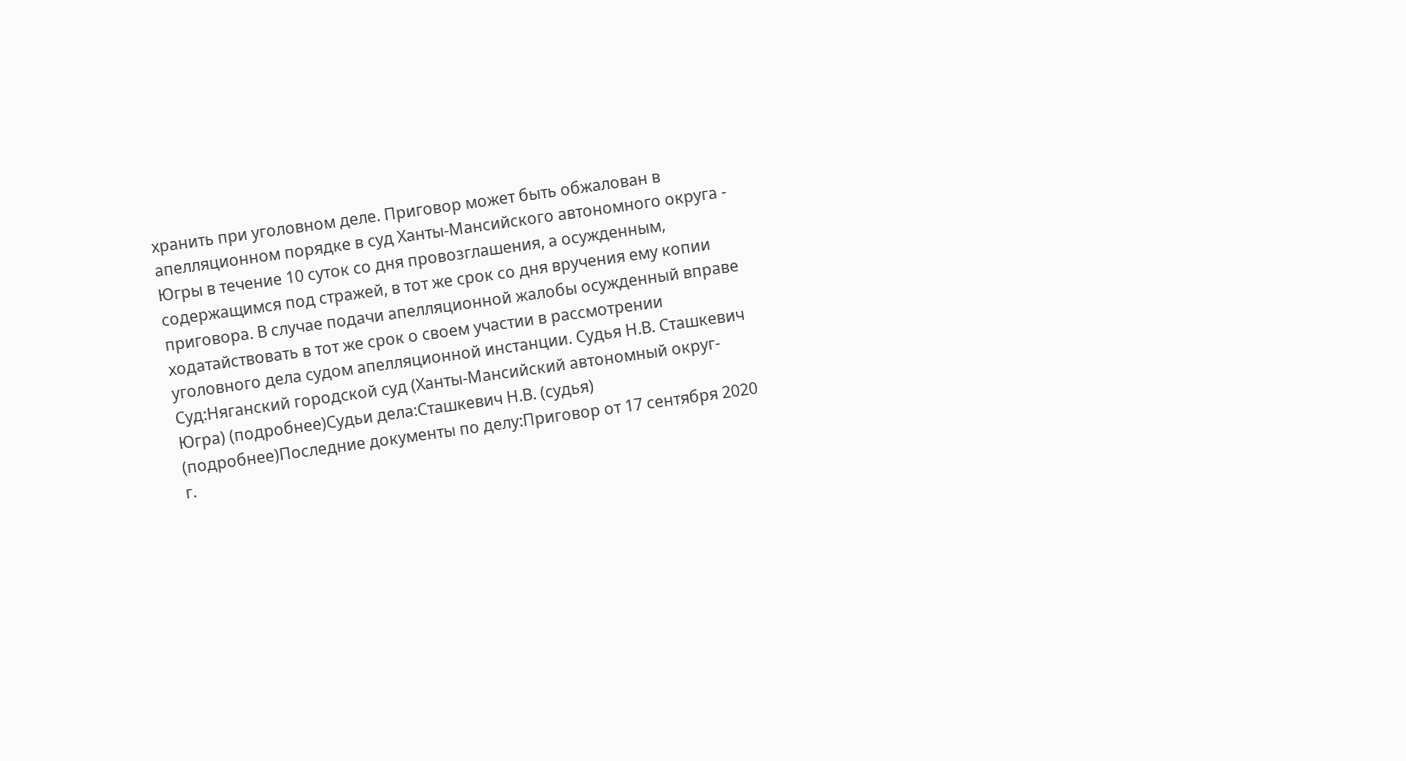хранить при уголовном деле. Приговор может быть обжалован в апелляционном порядке в суд Ханты-Мансийского автономного округа - Югры в течение 10 суток со дня провозглашения, а осужденным, содержащимся под стражей, в тот же срок со дня вручения ему копии приговора. В случае подачи апелляционной жалобы осужденный вправе ходатайствовать в тот же срок о своем участии в рассмотрении уголовного дела судом апелляционной инстанции. Судья Н.В. Сташкевич Суд:Няганский городской суд (Ханты-Мансийский автономный округ-Югра) (подробнее)Судьи дела:Сташкевич Н.В. (судья) (подробнее)Последние документы по делу:Приговор от 17 сентября 2020 г.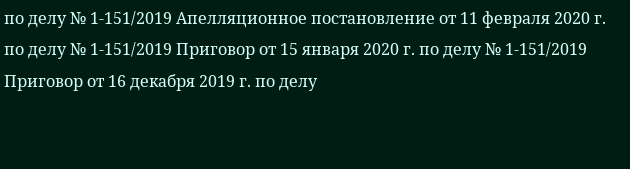по делу № 1-151/2019 Апелляционное постановление от 11 февраля 2020 г. по делу № 1-151/2019 Приговор от 15 января 2020 г. по делу № 1-151/2019 Приговор от 16 декабря 2019 г. по делу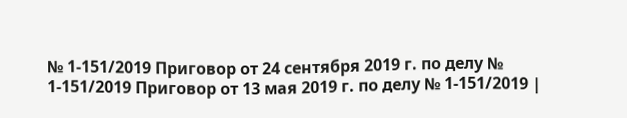№ 1-151/2019 Приговор от 24 сентября 2019 г. по делу № 1-151/2019 Приговор от 13 мая 2019 г. по делу № 1-151/2019 |